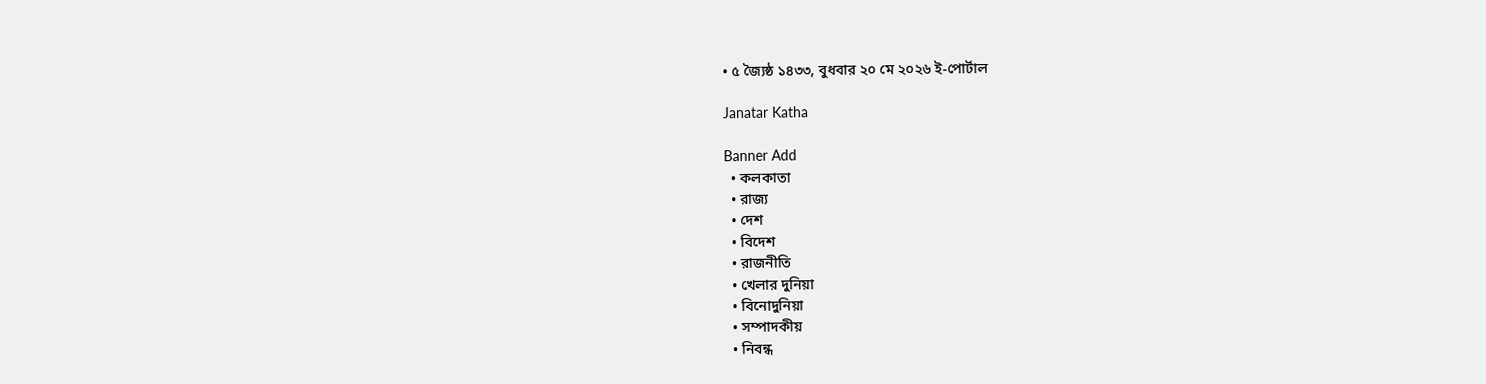• ৫ জ্যৈষ্ঠ ১৪৩৩, বুধবার ২০ মে ২০২৬ ই-পোর্টাল

Janatar Katha

Banner Add
  • কলকাতা
  • রাজ্য
  • দেশ
  • বিদেশ
  • রাজনীতি
  • খেলার দুনিয়া
  • বিনোদুনিয়া
  • সম্পাদকীয়
  • নিবন্ধ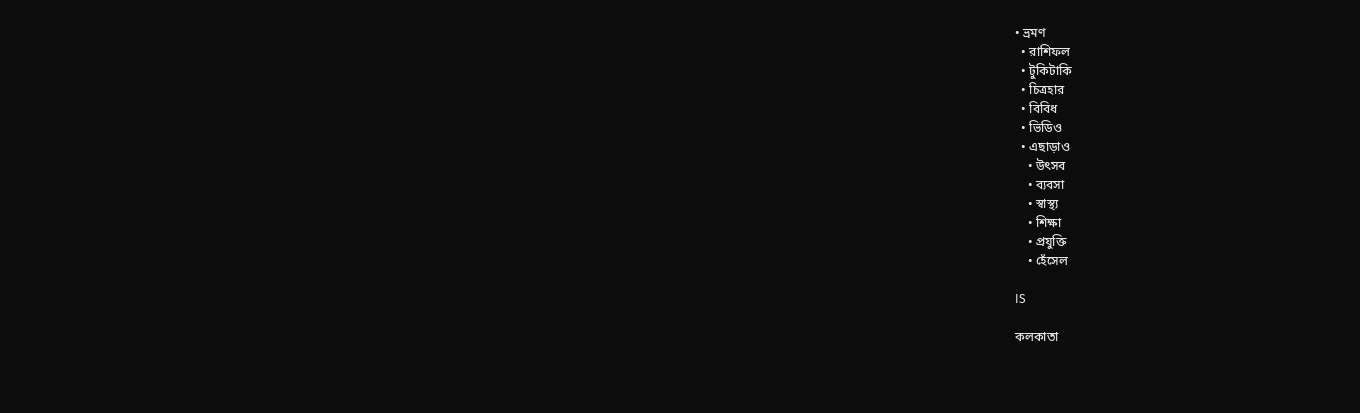• ভ্রমণ
  • রাশিফল
  • টুকিটাকি
  • চিত্রহার
  • বিবিধ
  • ভিডিও
  • এছাড়াও
    • উৎসব
    • ব্যবসা
    • স্বাস্থ্য
    • শিক্ষা
    • প্রযুক্তি
    • হেঁসেল

IS

কলকাতা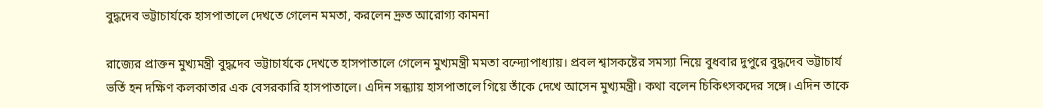বুদ্ধদেব ভট্টাচার্যকে হাসপাতালে দেখতে গেলেন মমতা, করলেন দ্রুত আরোগ্য কামনা

রাজ্যের প্রাক্তন মুখ্যমন্ত্রী বুদ্ধদেব ভট্টাচার্যকে দেখতে হাসপাতালে গেলেন মুখ্যমন্ত্রী মমতা বন্দ্যোপাধ্যায়। প্রবল শ্বাসকষ্টের সমস্যা নিয়ে বুধবার দুপুরে বুদ্ধদেব ভট্টাচার্য ভর্তি হন দক্ষিণ কলকাতার এক বেসরকারি হাসপাতালে। এদিন সন্ধ্যায় হাসপাতালে গিয়ে তাঁকে দেখে আসেন মুখ্যমন্ত্রী। কথা বলেন চিকিৎসকদের সঙ্গে। এদিন তাকে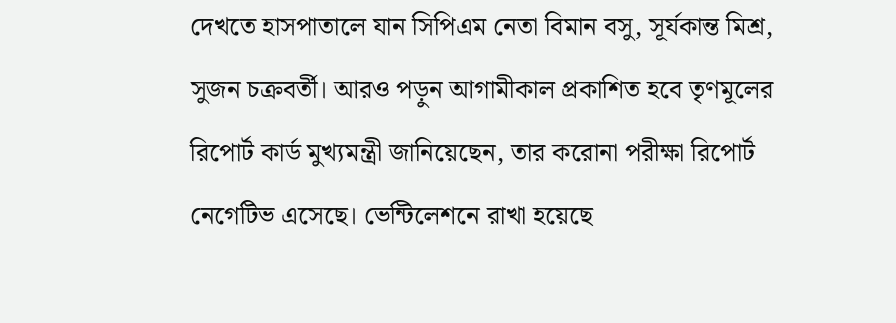দেখতে হাসপাতালে যান সিপিএম নেতা বিমান বসু, সূর্যকান্ত মিশ্র, সুজন চক্রবর্তী। আরও পড়ুন আগামীকাল প্রকাশিত হবে তৃণমূলের রিপোর্ট কার্ড মুখ্যমন্ত্রী জানিয়েছেন, তার করোনা পরীক্ষা রিপোর্ট নেগেটিভ এসেছে। ভেন্টিলেশনে রাখা হয়েছে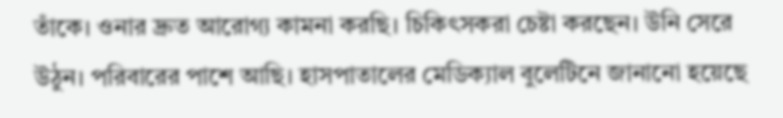তাঁকে। ওনার দ্রুত আরোগ্য কামনা করছি। চিকিৎসকরা চেষ্টা করছেন। উনি সেরে উঠুন। পরিবারের পাশে আছি। হাসপাতালের মেডিক্যাল বুলেটিনে জানানো হয়েছে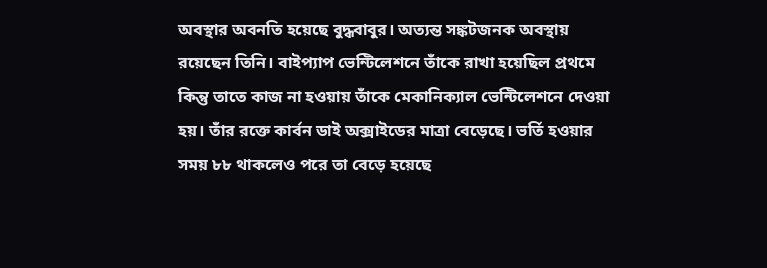অবস্থার অবনতি হয়েছে বুদ্ধবাবুর। অত্যন্ত সঙ্কটজনক অবস্থায় রয়েছেন তিনি। বাইপ্যাপ ভেন্টিলেশনে তাঁকে রাখা হয়েছিল প্রথমে কিন্তু তাতে কাজ না হওয়ায় তাঁকে মেকানিক্যাল ভেন্টিলেশনে দেওয়া হয়। তাঁর রক্তে কার্বন ডাই অক্সাইডের মাত্রা বেড়েছে। ভর্তি হওয়ার সময় ৮৮ থাকলেও পরে তা বেড়ে হয়েছে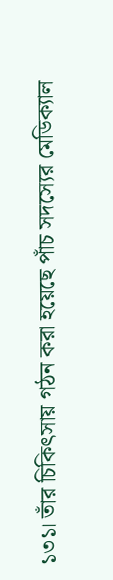১৩১। তাঁর চিকিৎসায় গঠন করা হয়েছে পাঁচ সদস্যের মেডিক্যাল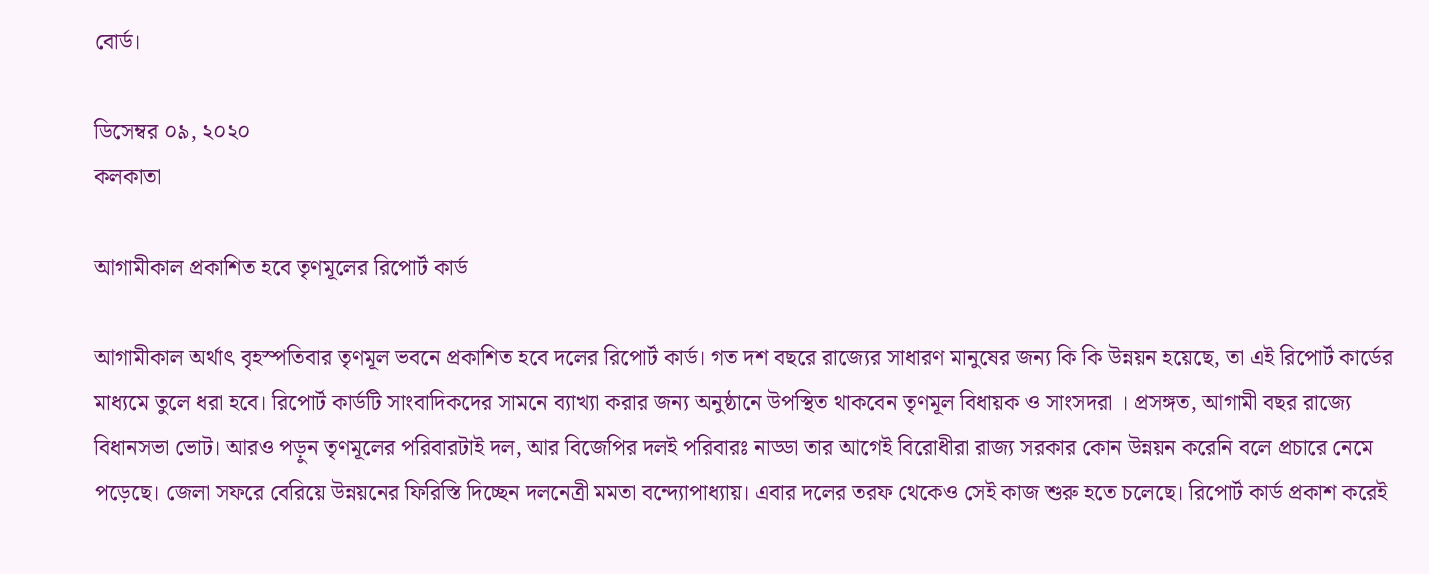বোর্ড।

ডিসেম্বর ০৯, ২০২০
কলকাতা

আগামীকাল প্রকাশিত হবে তৃণমূলের রিপোর্ট কার্ড

আগামীকাল অর্থাৎ বৃহস্পতিবার তৃণমূল ভবনে প্রকাশিত হবে দলের রিপোর্ট কার্ড। গত দশ বছরে রাজ্যের সাধারণ মানুষের জন্য কি কি উন্নয়ন হয়েছে, তা এই রিপোর্ট কার্ডের মাধ্যমে তুলে ধরা হবে। রিপোর্ট কার্ডটি সাংবাদিকদের সামনে ব্যাখ্যা করার জন্য অনুষ্ঠানে উপস্থিত থাকবেন তৃণমূল বিধায়ক ও সাংসদরা । প্রসঙ্গত, আগামী বছর রাজ্যে বিধানসভা ভোট। আরও পড়ুন তৃণমূলের পরিবারটাই দল, আর বিজেপির দলই পরিবারঃ নাড্ডা তার আগেই বিরোধীরা রাজ্য সরকার কোন উন্নয়ন করেনি বলে প্রচারে নেমে পড়েছে। জেলা সফরে বেরিয়ে উন্নয়নের ফিরিস্তি দিচ্ছেন দলনেত্রী মমতা বন্দ্যোপাধ্যায়। এবার দলের তরফ থেকেও সেই কাজ শুরু হতে চলেছে। রিপোর্ট কার্ড প্রকাশ করেই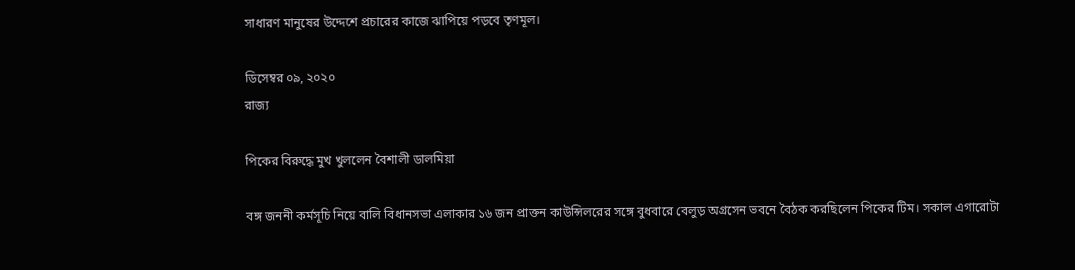সাধারণ মানুষের উদ্দেশে প্রচারের কাজে ঝাপিয়ে পড়বে তৃণমূল।

ডিসেম্বর ০৯, ২০২০
রাজ্য

পিকের বিরুদ্ধে মুখ খুললেন বৈশালী ডালমিয়া

বঙ্গ জননী কর্মসূচি নিয়ে বালি বিধানসভা এলাকার ১৬ জন প্রাক্তন কাউন্সিলরের সঙ্গে বুধবারে বেলুড় অগ্রসেন ভবনে বৈঠক করছিলেন পিকের টিম। সকাল এগারোটা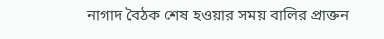নাগাদ বৈঠক শেষ হওয়ার সময় বালির প্রাক্তন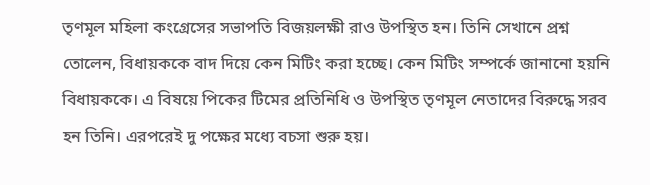তৃণমূল মহিলা কংগ্রেসের সভাপতি বিজয়লক্ষী রাও উপস্থিত হন। তিনি সেখানে প্রশ্ন তোলেন, বিধায়ককে বাদ দিয়ে কেন মিটিং করা হচ্ছে। কেন মিটিং সম্পর্কে জানানো হয়নি বিধায়ককে। এ বিষয়ে পিকের টিমের প্রতিনিধি ও উপস্থিত তৃণমূল নেতাদের বিরুদ্ধে সরব হন তিনি। এরপরেই দু পক্ষের মধ্যে বচসা শুরু হয়।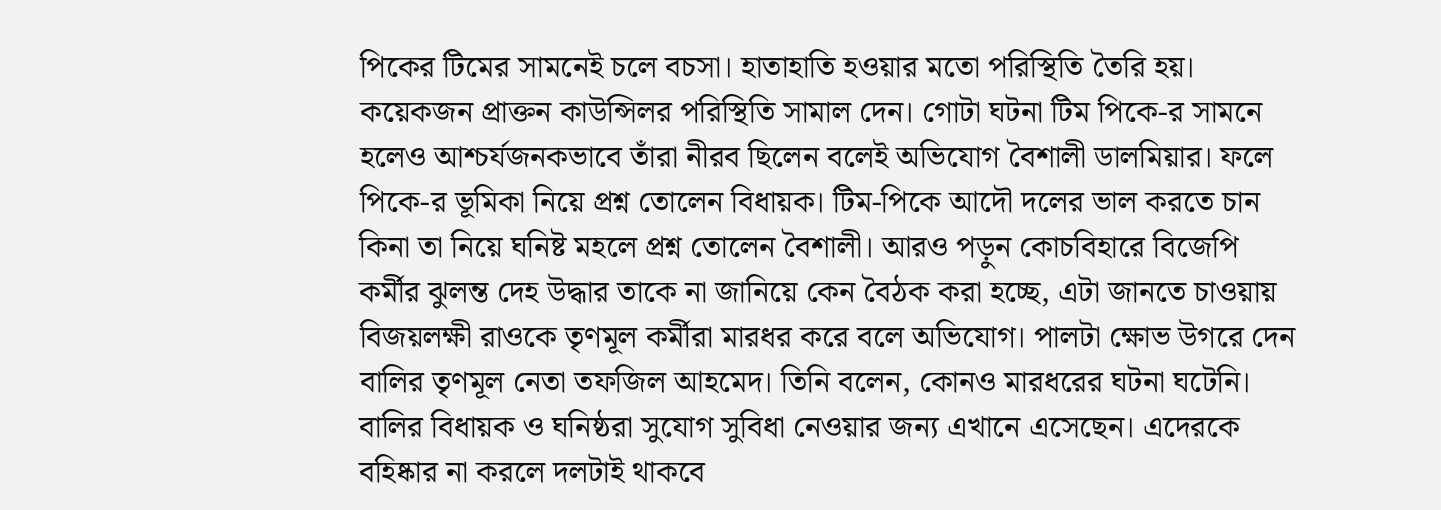পিকের টিমের সামনেই চলে বচসা। হাতাহাতি হওয়ার মতো পরিস্থিতি তৈরি হয়। কয়েকজন প্রাক্তন কাউন্সিলর পরিস্থিতি সামাল দেন। গোটা ঘটনা টিম পিকে-র সামনে হলেও আশ্চর্যজনকভাবে তাঁরা নীরব ছিলেন বলেই অভিযোগ বৈশালী ডালমিয়ার। ফলে পিকে-র ভূমিকা নিয়ে প্রশ্ন তোলেন বিধায়ক। টিম-পিকে আদৌ দলের ভাল করতে চান কিনা তা নিয়ে ঘনিষ্ট মহলে প্রশ্ন তোলেন বৈশালী। আরও পড়ুন কোচবিহারে বিজেপি কর্মীর ঝুলন্ত দেহ উদ্ধার তাকে না জানিয়ে কেন বৈঠক করা হচ্ছে, এটা জানতে চাওয়ায় বিজয়লক্ষী রাওকে তৃণমূল কর্মীরা মারধর করে বলে অভিযোগ। পালটা ক্ষোভ উগরে দেন বালির তৃণমূল নেতা তফজিল আহমেদ। তিনি বলেন, কোনও মারধরের ঘটনা ঘটেনি। বালির বিধায়ক ও ঘনিষ্ঠরা সুযোগ সুবিধা নেওয়ার জন্য এখানে এসেছেন। এদেরকে বহিষ্কার না করলে দলটাই থাকবে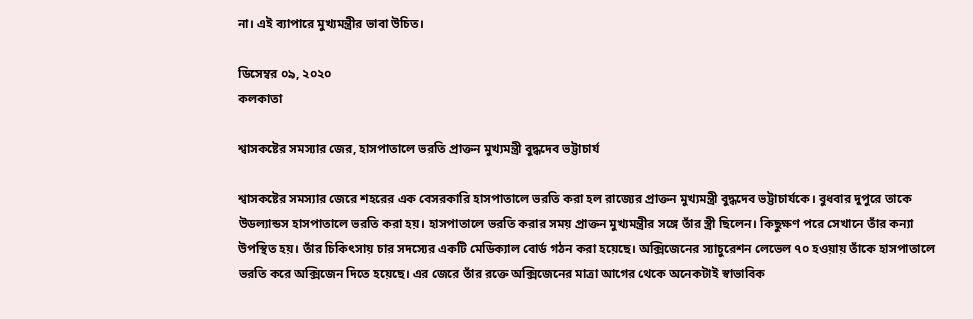না। এই ব্যাপারে মুখ্যমন্ত্রীর ভাবা উচিত।

ডিসেম্বর ০৯, ২০২০
কলকাতা

শ্বাসকষ্টের সমস্যার জের, হাসপাতালে ভরতি প্রাক্তন মুখ্যমন্ত্রী বুদ্ধদেব ভট্টাচার্য

শ্বাসকষ্টের সমস্যার জেরে শহরের এক বেসরকারি হাসপাতালে ভরতি করা হল রাজ্যের প্রাক্তন মুখ্যমন্ত্রী বুদ্ধদেব ভট্টাচার্যকে। বুধবার দুপুরে তাকে উডল্যান্ডস হাসপাতালে ভরতি করা হয়। হাসপাতালে ভরতি করার সময় প্রাক্তন মুখ্যমন্ত্রীর সঙ্গে তাঁর স্ত্রী ছিলেন। কিছুক্ষণ পরে সেখানে তাঁর কন্যা উপস্থিত হয়। তাঁর চিকিৎসায় চার সদস্যের একটি মেডিক্যাল বোর্ড গঠন করা হয়েছে। অক্সিজেনের স্যাচুরেশন লেভেল ৭০ হওয়ায় তাঁকে হাসপাতালে ভরতি করে অক্সিজেন দিতে হয়েছে। এর জেরে তাঁর রক্তে অক্সিজেনের মাত্রা আগের থেকে অনেকটাই স্বাভাবিক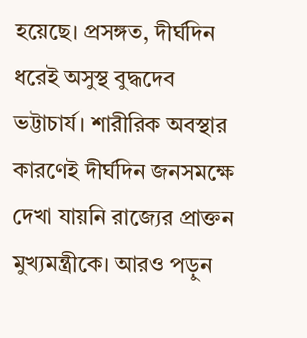হয়েছে। প্রসঙ্গত, দীর্ঘদিন ধরেই অসুস্থ বুদ্ধদেব ভট্টাচার্য। শারীরিক অবস্থার কারণেই দীর্ঘদিন জনসমক্ষে দেখা যায়নি রাজ্যের প্রাক্তন মুখ্যমন্ত্রীকে। আরও পড়ুন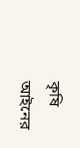কৃষি আইনের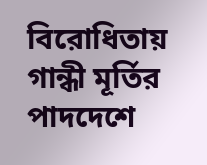বিরোধিতায় গান্ধী মূর্তির পাদদেশে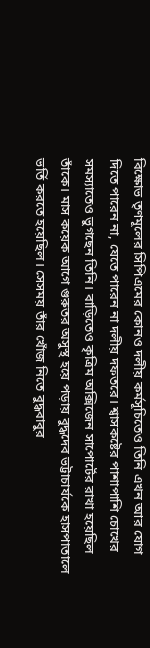বিক্ষোভ তৃণমূলের সিপিএমের কোনও দলীয় কর্মসূচিতেও তিনি এখন আর যোগ দিতে পারেন না, যেতে পারেন না দলীয় দফতরে। শ্বাসকষ্টের পাশাপাশি চোখের সমস্যাতেও ভুগছেন তিনি। বাড়িতেও কৃত্রিম অক্সিজেন সাপোর্টের রাখা হয়েছিল তাঁকে। মাস কয়েক আগে গুরুতর অসুস্থ হয়ে পড়ায় বুদ্ধদেব ভট্টাচার্যকে হাসপাতালে ভর্তি করতে হয়েছিল। সেসময় তাঁর খোঁজ নিতে বুদ্ধবাবুর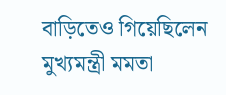বাড়িতেও গিয়েছিলেন মুখ্যমন্ত্রী মমতা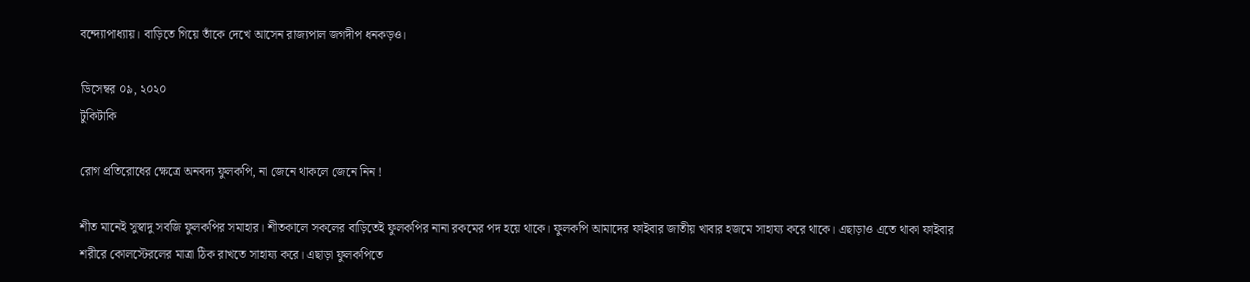বন্দ্যোপাধ্যায়। বাড়িতে গিয়ে তাঁকে দেখে আসেন রাজ্যপাল জগদীপ ধনকড়ও।

ডিসেম্বর ০৯, ২০২০
টুকিটাকি

রোগ প্রতিরোধের ক্ষেত্রে অনবদ্য ফুলকপি, না জেনে থাকলে জেনে নিন !

শীত মানেই সুস্বাদু সবজি ফুলকপির সমাহার। শীতকালে সকলের বাড়িতেই ফুলকপির নানা রকমের পদ হয়ে থাকে। ফুলকপি আমাদের ফাইবার জাতীয় খাবার হজমে সাহায্য করে থাকে। এছাড়াও এতে থাকা ফাইবার শরীরে কোলস্টেরলের মাত্রা ঠিক রাখতে সাহায্য করে। এছাড়া ফুলকপিতে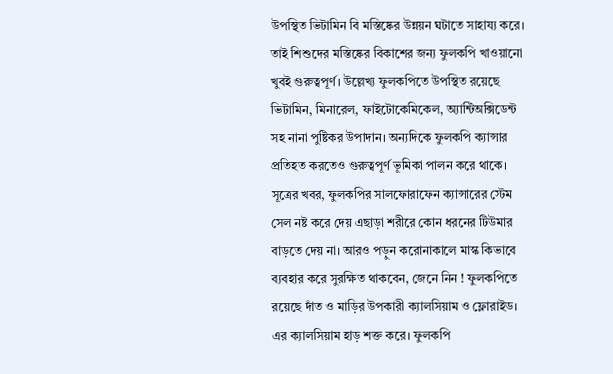উপস্থিত ভিটামিন বি মস্তিষ্কের উন্নয়ন ঘটাতে সাহায্য করে। তাই শিশুদের মস্তিষ্কের বিকাশের জন্য ফুলকপি খাওয়ানো খুবই গুরুত্বপূর্ণ। উল্লেখ্য ফুলকপিতে উপস্থিত রয়েছে ভিটামিন, মিনারেল, ফাইটোকেমিকেল, অ্যান্টিঅক্সিডেন্ট সহ নানা পুষ্টিকর উপাদান। অন্যদিকে ফুলকপি ক্যান্সার প্রতিহত করতেও গুরুত্বপূর্ণ ভূমিকা পালন করে থাকে। সূত্রের খবর, ফুলকপির সালফোরাফেন ক্যান্সারের স্টেম সেল নষ্ট করে দেয় এছাড়া শরীরে কোন ধরনের টিউমার বাড়তে দেয় না। আরও পড়ুন করোনাকালে মাস্ক কিভাবে ব্যবহার করে সুরক্ষিত থাকবেন, জেনে নিন ! ফুলকপিতে রয়েছে দাঁত ও মাড়ির উপকারী ক্যালসিয়াম ও ফ্লোরাইড। এর ক্যালসিয়াম হাড় শক্ত করে। ফুলকপি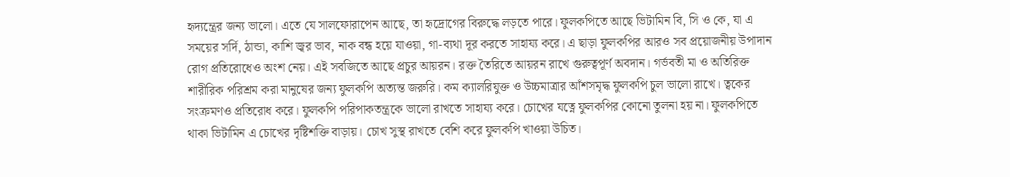হৃদ্যন্ত্রের জন্য ভালো। এতে যে সালফোরাপেন আছে, তা হৃদ্রোগের বিরুদ্ধে লড়তে পারে। ফুলকপিতে আছে ভিটামিন বি, সি ও কে, যা এ সময়ের সর্দি, ঠান্ডা, কাশি জ্বর ভাব, নাক বন্ধ হয়ে যাওয়া, গা-ব্যথা দূর করতে সাহায্য করে। এ ছাড়া ফুলকপির আরও সব প্রয়োজনীয় উপাদান রোগ প্রতিরোধেও অংশ নেয়। এই সবজিতে আছে প্রচুর আয়রন। রক্ত তৈরিতে আয়রন রাখে গুরুত্বপূর্ণ অবদান। গর্ভবতী মা ও অতিরিক্ত শারীরিক পরিশ্রম করা মানুষের জন্য ফুলকপি অত্যন্ত জরুরি। কম ক্যালরিযুক্ত ও উচ্চমাত্রার আঁশসমৃদ্ধ ফুলকপি চুল ভালো রাখে। ত্বকের সংক্রমণও প্রতিরোধ করে। ফুলকপি পরিপাকতন্ত্রকে ভালো রাখতে সাহায্য করে। চোখের যত্নে ফুলকপির কোনো তুলনা হয় না। ফুলকপিতে থাকা ভিটামিন এ চোখের দৃষ্টিশক্তি বাড়ায়। চোখ সুস্থ রাখতে বেশি করে ফুলকপি খাওয়া উচিত।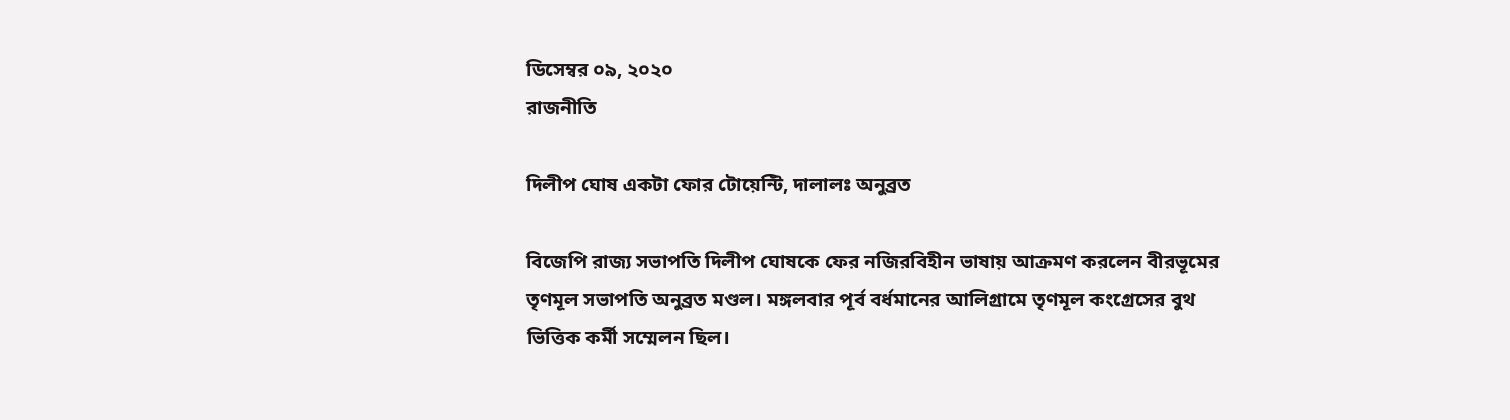ডিসেম্বর ০৯, ২০২০
রাজনীতি

দিলীপ ঘোষ একটা ফোর টোয়েন্টি, দালালঃ অনুব্রত

বিজেপি রাজ্য সভাপতি দিলীপ ঘোষকে ফের নজিরবিহীন ভাষায় আক্রমণ করলেন বীরভূমের তৃণমূল সভাপতি অনুব্রত মণ্ডল। মঙ্গলবার পূর্ব বর্ধমানের আলিগ্রামে তৃণমূল কংগ্রেসের বুথ ভিত্তিক কর্মী সম্মেলন ছিল।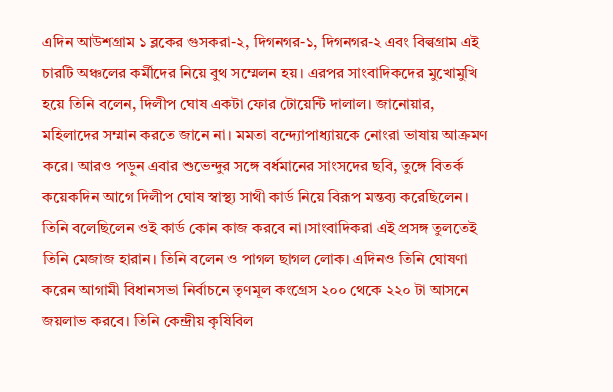এদিন আউশগ্রাম ১ ব্লকের গুসকরা-২, দিগনগর-১, দিগনগর-২ এবং বিল্বগ্রাম এই চারটি অঞ্চলের কর্মীদের নিয়ে বুথ সম্মেলন হয়। এরপর সাংবাদিকদের মুখোমুখি হয়ে তিনি বলেন, দিলীপ ঘোষ একটা ফোর টোয়েন্টি দালাল। জানোয়ার, মহিলাদের সম্মান করতে জানে না। মমতা বন্দ্যোপাধ্যায়কে নোংরা ভাষায় আক্রমণ করে। আরও পড়ুন এবার শুভেন্দুর সঙ্গে বর্ধমানের সাংসদের ছবি, তুঙ্গে বিতর্ক কয়েকদিন আগে দিলীপ ঘোষ স্বাস্থ্য সাথী কার্ড নিয়ে বিরূপ মন্তব্য করেছিলেন। তিনি বলেছিলেন ওই কার্ড কোন কাজ করবে না।সাংবাদিকরা এই প্রসঙ্গ তুলতেই তিনি মেজাজ হারান। তিনি বলেন ও পাগল ছাগল লোক। এদিনও তিনি ঘোষণা করেন আগামী বিধানসভা নির্বাচনে তৃণমূল কংগ্রেস ২০০ থেকে ২২০ টা আসনে জয়লাভ করবে। তিনি কেন্দ্রীয় কৃষিবিল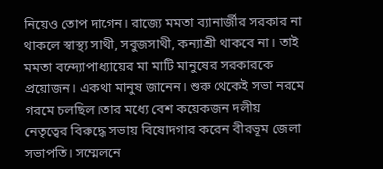নিয়েও তোপ দাগেন। রাজ্যে মমতা ব্যানার্জীর সরকার না থাকলে স্বাস্থ্য সাথী, সবুজসাথী, কন্যাশ্রী থাকবে না। তাই মমতা বন্দ্যোপাধ্যায়ের মা মাটি মানুষের সরকারকে প্রয়োজন। একথা মানুষ জানেন। শুরু থেকেই সভা নরমে গরমে চলছিল।তার মধ্যে বেশ কয়েকজন দলীয় নেতৃত্বের বিরুদ্ধে সভায় বিষোদগার করেন বীরভূম জেলা সভাপতি। সম্মেলনে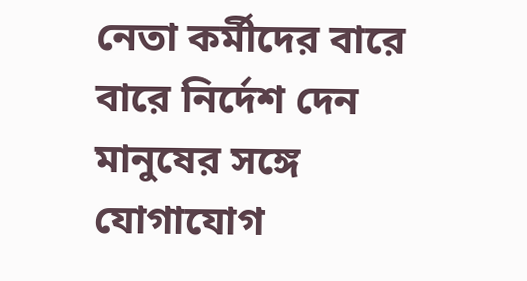নেতা কর্মীদের বারে বারে নির্দেশ দেন মানুষের সঙ্গে যোগাযোগ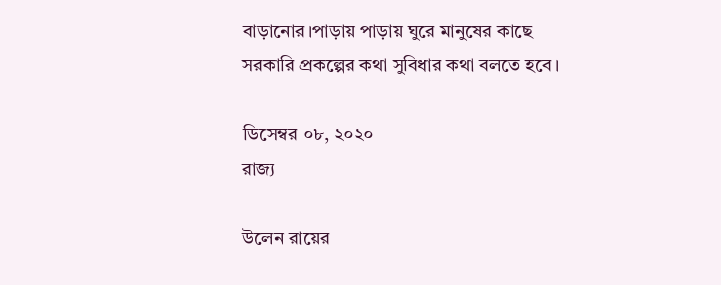বাড়ানোর।পাড়ায় পাড়ায় ঘুরে মানুষের কাছে সরকারি প্রকল্পের কথা সুবিধার কথা বলতে হবে।

ডিসেম্বর ০৮, ২০২০
রাজ্য

উলেন রায়ের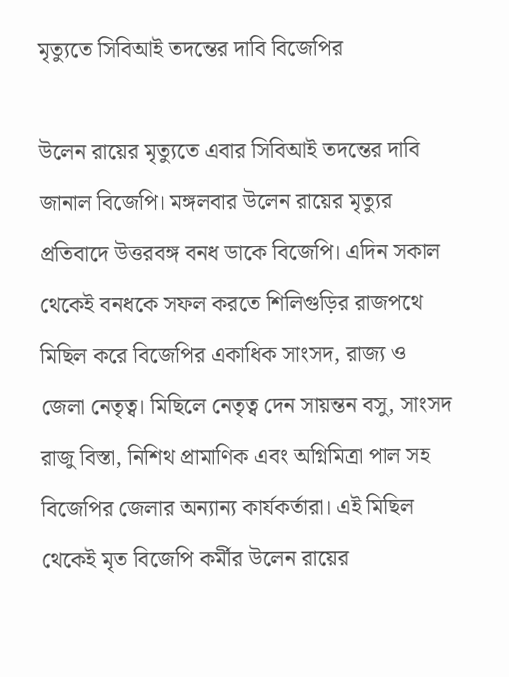মৃত্যুতে সিবিআই তদন্তের দাবি বিজেপির

উলেন রায়ের মৃত্যুতে এবার সিবিআই তদন্তের দাবি জানাল বিজেপি। মঙ্গলবার উলেন রায়ের মৃত্যুর প্রতিবাদে উত্তরবঙ্গ বনধ ডাকে বিজেপি। এদিন সকাল থেকেই বনধকে সফল করতে শিলিগুড়ির রাজপথে মিছিল করে বিজেপির একাধিক সাংসদ, রাজ্য ও জেলা নেতৃত্ব। মিছিলে নেতৃত্ব দেন সায়ন্তন বসু, সাংসদ রাজু বিস্তা, নিশিথ প্রামাণিক এবং অগ্নিমিত্রা পাল সহ বিজেপির জেলার অন্যান্য কার্যকর্তারা। এই মিছিল থেকেই মৃত বিজেপি কর্মীর উলেন রায়ের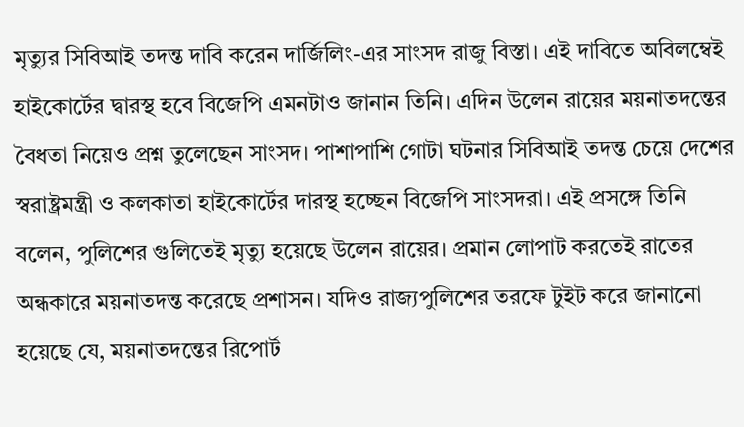মৃত্যুর সিবিআই তদন্ত দাবি করেন দার্জিলিং-এর সাংসদ রাজু বিস্তা। এই দাবিতে অবিলম্বেই হাইকোর্টের দ্বারস্থ হবে বিজেপি এমনটাও জানান তিনি। এদিন উলেন রায়ের ময়নাতদন্তের বৈধতা নিয়েও প্রশ্ন তুলেছেন সাংসদ। পাশাপাশি গোটা ঘটনার সিবিআই তদন্ত চেয়ে দেশের স্বরাষ্ট্রমন্ত্রী ও কলকাতা হাইকোর্টের দারস্থ হচ্ছেন বিজেপি সাংসদরা। এই প্রসঙ্গে তিনি বলেন, পুলিশের গুলিতেই মৃত্যু হয়েছে উলেন রায়ের। প্রমান লোপাট করতেই রাতের অন্ধকারে ময়নাতদন্ত করেছে প্রশাসন। যদিও রাজ্যপুলিশের তরফে টুইট করে জানানো হয়েছে যে, ময়নাতদন্তের রিপোর্ট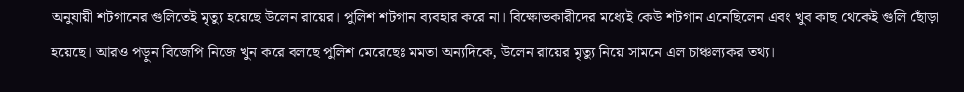অনুযায়ী শটগানের গুলিতেই মৃত্যু হয়েছে উলেন রায়ের। পুলিশ শটগান ব্যবহার করে না। বিক্ষোভকারীদের মধ্যেই কেউ শটগান এনেছিলেন এবং খুব কাছ থেকেই গুলি ছোঁড়া হয়েছে। আরও পড়ুন বিজেপি নিজে খুন করে বলছে পুলিশ মেরেছেঃ মমতা অন্যদিকে, উলেন রায়ের মৃত্যু নিয়ে সামনে এল চাঞ্চল্যকর তথ্য।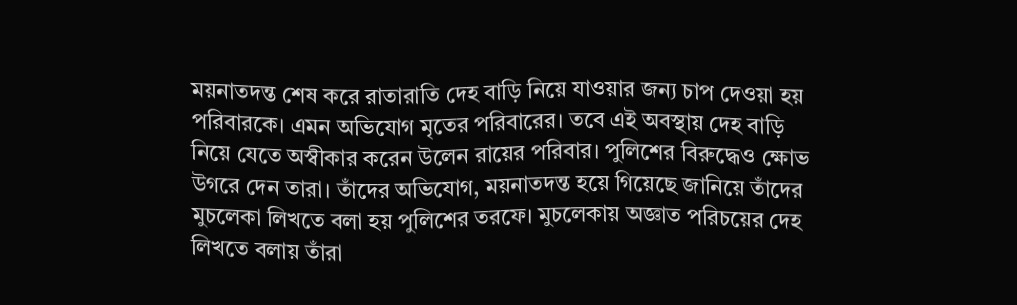ময়নাতদন্ত শেষ করে রাতারাতি দেহ বাড়ি নিয়ে যাওয়ার জন্য চাপ দেওয়া হয় পরিবারকে। এমন অভিযোগ মৃতের পরিবারের। তবে এই অবস্থায় দেহ বাড়ি নিয়ে যেতে অস্বীকার করেন উলেন রায়ের পরিবার। পুলিশের বিরুদ্ধেও ক্ষোভ উগরে দেন তারা। তাঁদের অভিযোগ, ময়নাতদন্ত হয়ে গিয়েছে জানিয়ে তাঁদের মুচলেকা লিখতে বলা হয় পুলিশের তরফে। মুচলেকায় অজ্ঞাত পরিচয়ের দেহ লিখতে বলায় তাঁরা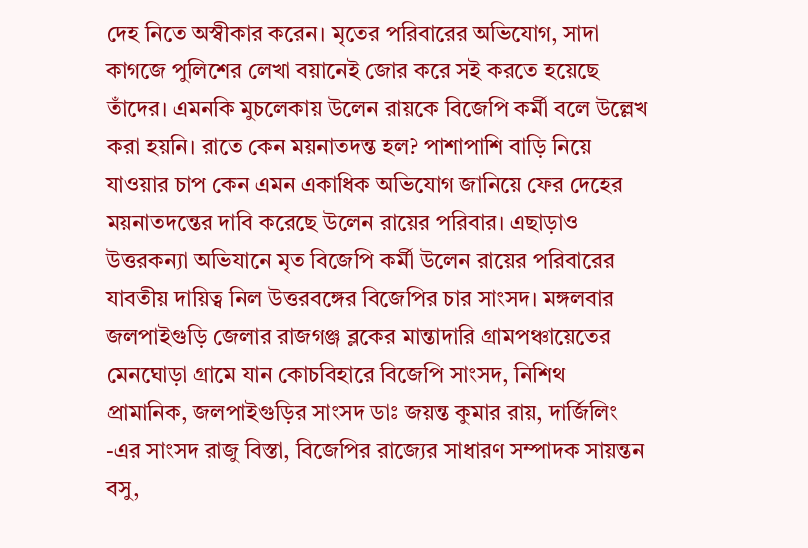দেহ নিতে অস্বীকার করেন। মৃতের পরিবারের অভিযোগ, সাদা কাগজে পুলিশের লেখা বয়ানেই জোর করে সই করতে হয়েছে তাঁদের। এমনকি মুচলেকায় উলেন রায়কে বিজেপি কর্মী বলে উল্লেখ করা হয়নি। রাতে কেন ময়নাতদন্ত হল? পাশাপাশি বাড়ি নিয়ে যাওয়ার চাপ কেন এমন একাধিক অভিযোগ জানিয়ে ফের দেহের ময়নাতদন্তের দাবি করেছে উলেন রায়ের পরিবার। এছাড়াও উত্তরকন্যা অভিযানে মৃত বিজেপি কর্মী উলেন রায়ের পরিবারের যাবতীয় দায়িত্ব নিল উত্তরবঙ্গের বিজেপির চার সাংসদ। মঙ্গলবার জলপাইগুড়ি জেলার রাজগঞ্জ ব্লকের মান্তাদারি গ্রামপঞ্চায়েতের মেনঘোড়া গ্রামে যান কোচবিহারে বিজেপি সাংসদ, নিশিথ প্রামানিক, জলপাইগুড়ির সাংসদ ডাঃ জয়ন্ত কুমার রায়, দার্জিলিং -এর সাংসদ রাজু বিস্তা, বিজেপির রাজ্যের সাধারণ সম্পাদক সায়ন্তন বসু,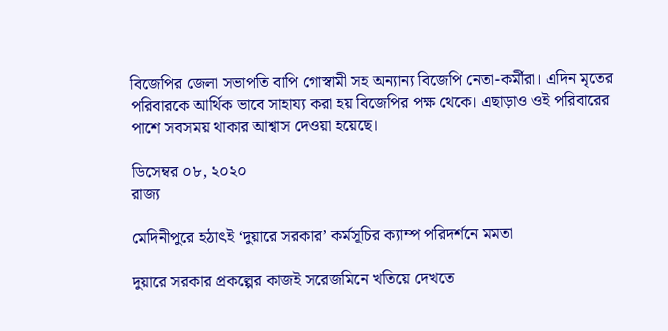বিজেপির জেলা সভাপতি বাপি গোস্বামী সহ অন্যান্য বিজেপি নেতা-কর্মীরা। এদিন মৃতের পরিবারকে আর্থিক ভাবে সাহায্য করা হয় বিজেপির পক্ষ থেকে। এছাড়াও ওই পরিবারের পাশে সবসময় থাকার আশ্বাস দেওয়া হয়েছে।

ডিসেম্বর ০৮, ২০২০
রাজ্য

মেদিনীপুরে হঠাৎই ‘দুয়ারে সরকার’ কর্মসূচির ক্যাম্প পরিদর্শনে মমতা

দুয়ারে সরকার প্রকল্পের কাজই সরেজমিনে খতিয়ে দেখতে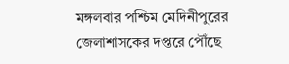মঙ্গলবার পশ্চিম মেদিনীপুরের জেলাশাসকের দপ্তরে পৌঁছে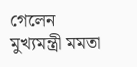গেলেন মুখ্যমন্ত্রী মমতা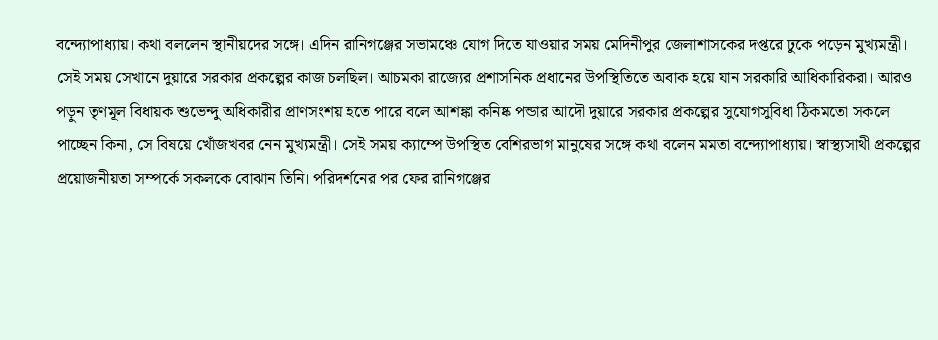বন্দ্যোপাধ্যায়। কথা বললেন স্থানীয়দের সঙ্গে। এদিন রানিগঞ্জের সভামঞ্চে যোগ দিতে যাওয়ার সময় মেদিনীপুর জেলাশাসকের দপ্তরে ঢুকে পড়েন মুখ্যমন্ত্রী। সেই সময় সেখানে দুয়ারে সরকার প্রকল্পের কাজ চলছিল। আচমকা রাজ্যের প্রশাসনিক প্রধানের উপস্থিতিতে অবাক হয়ে যান সরকারি আধিকারিকরা। আরও পড়ুন তৃণমূল বিধায়ক শুভেন্দু অধিকারীর প্রাণসংশয় হতে পারে বলে আশঙ্কা কনিষ্ক পন্ডার আদৌ দুয়ারে সরকার প্রকল্পের সুযোগসুবিধা ঠিকমতো সকলে পাচ্ছেন কিনা, সে বিষয়ে খোঁজখবর নেন মুখ্যমন্ত্রী। সেই সময় ক্যাম্পে উপস্থিত বেশিরভাগ মানুষের সঙ্গে কথা বলেন মমতা বন্দ্যোপাধ্যায়। স্বাস্থ্যসাথী প্রকল্পের প্রয়োজনীয়তা সম্পর্কে সকলকে বোঝান তিনি। পরিদর্শনের পর ফের রানিগঞ্জের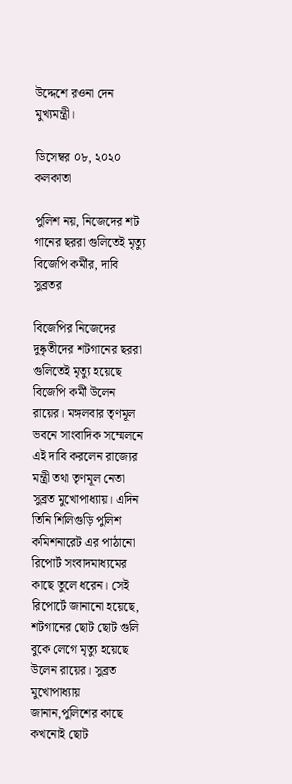উদ্দেশে রওনা দেন মুখ্যমন্ত্রী।

ডিসেম্বর ০৮, ২০২০
কলকাতা

পুলিশ নয়, নিজেদের শট গানের ছররা গুলিতেই মৃত্যু বিজেপি কর্মীর, দাবি সুব্রতর

বিজেপির নিজেদের দুষ্কৃতীদের শটগানের ছররা গুলিতেই মৃত্যু হয়েছে বিজেপি কর্মী উলেন রায়ের। মঙ্গলবার তৃণমূল ভবনে সাংবাদিক সম্মেলনে এই দাবি করলেন রাজ্যের মন্ত্রী তথা তৃণমূল নেতা সুব্রত মুখোপাধ্যায়। এদিন তিনি শিলিগুড়ি পুলিশ কমিশনারেট এর পাঠানো রিপোর্ট সংবাদমাধ্যমের কাছে তুলে ধরেন। সেই রিপোর্টে জানানো হয়েছে, শটগানের ছোট ছোট গুলি বুকে লেগে মৃত্যু হয়েছে উলেন রায়ের। সুব্রত মুখোপাধ্যায় জানান,পুলিশের কাছে কখনোই ছোট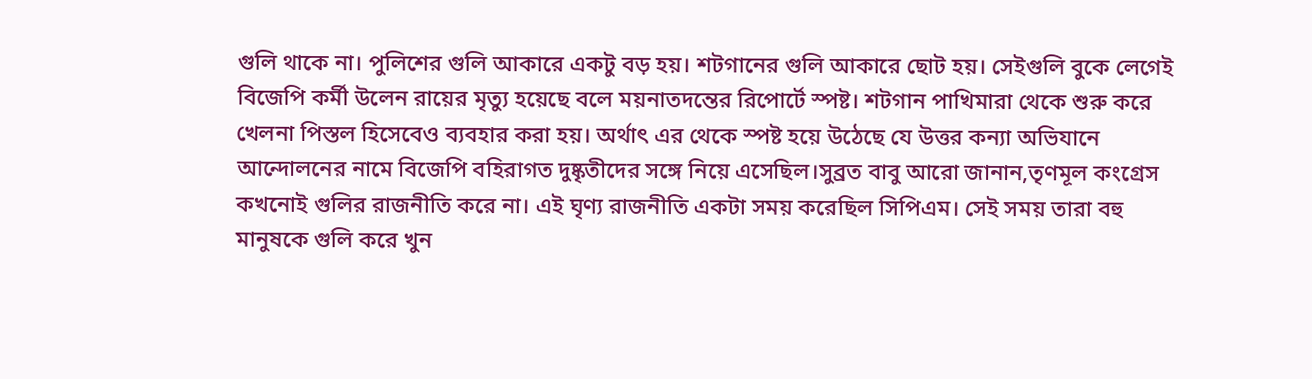গুলি থাকে না। পুলিশের গুলি আকারে একটু বড় হয়। শটগানের গুলি আকারে ছোট হয়। সেইগুলি বুকে লেগেই বিজেপি কর্মী উলেন রায়ের মৃত্যু হয়েছে বলে ময়নাতদন্তের রিপোর্টে স্পষ্ট। শটগান পাখিমারা থেকে শুরু করে খেলনা পিস্তল হিসেবেও ব্যবহার করা হয়। অর্থাৎ এর থেকে স্পষ্ট হয়ে উঠেছে যে উত্তর কন্যা অভিযানে আন্দোলনের নামে বিজেপি বহিরাগত দুষ্কৃতীদের সঙ্গে নিয়ে এসেছিল।সুব্রত বাবু আরো জানান,তৃণমূল কংগ্রেস কখনোই গুলির রাজনীতি করে না। এই ঘৃণ্য রাজনীতি একটা সময় করেছিল সিপিএম। সেই সময় তারা বহু মানুষকে গুলি করে খুন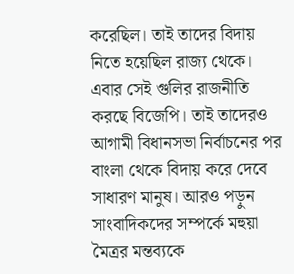করেছিল। তাই তাদের বিদায় নিতে হয়েছিল রাজ্য থেকে। এবার সেই গুলির রাজনীতি করছে বিজেপি। তাই তাদেরও আগামী বিধানসভা নির্বাচনের পর বাংলা থেকে বিদায় করে দেবে সাধারণ মানুষ। আরও পড়ুন সাংবাদিকদের সম্পর্কে মহুয়া মৈত্রর মন্তব্যকে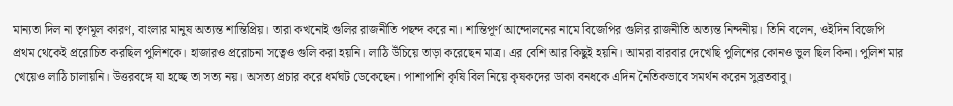মান্যতা দিল না তৃণমূল কারণ, বাংলার মানুষ অত্যন্ত শান্তিপ্রিয়। তারা কখনোই গুলির রাজনীতি পছন্দ করে না। শান্তিপূর্ণ আন্দোলনের নামে বিজেপির গুলির রাজনীতি অত্যন্ত নিন্দনীয়। তিনি বলেন, ওইদিন বিজেপি প্রথম থেকেই প্ররোচিত করছিল পুলিশকে। হাজারও প্ররোচনা সত্বেও গুলি করা হয়নি। লাঠি উঁচিয়ে তাড়া করেছেন মাত্র। এর বেশি আর কিছুই হয়নি। আমরা বারবার দেখেছি পুলিশের কোনও ভুল ছিল কিনা। পুলিশ মার খেয়েও লাঠি চালায়নি। উত্তরবঙ্গে যা হচ্ছে তা সত্য নয়। অসত্য প্রচার করে ধর্মঘট ডেকেছেন। পাশাপাশি কৃষি বিল নিয়ে কৃষকদের ডাকা বনধকে এদিন নৈতিকভাবে সমর্থন করেন সুব্রতবাবু।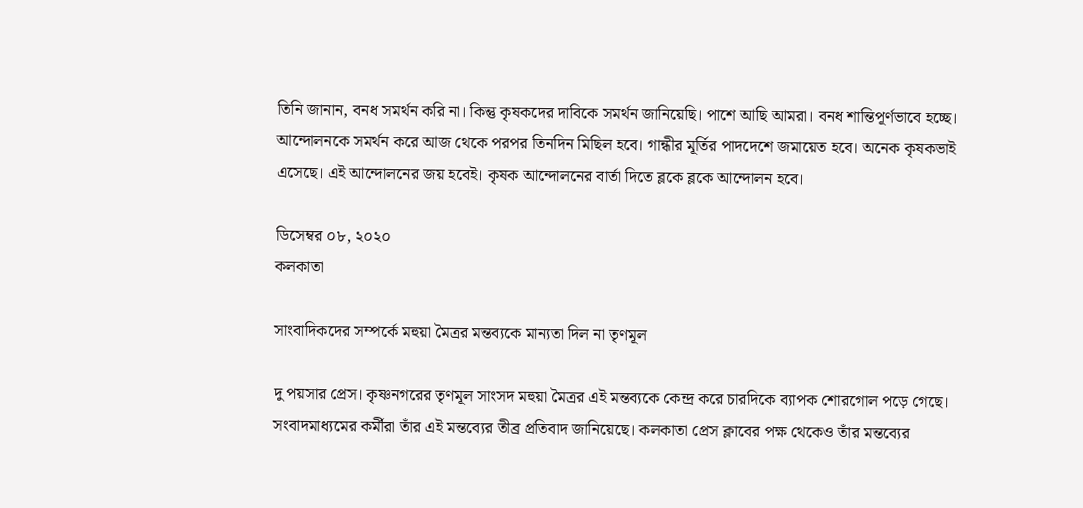তিনি জানান, বনধ সমর্থন করি না। কিন্তু কৃষকদের দাবিকে সমর্থন জানিয়েছি। পাশে আছি আমরা। বনধ শান্তিপূর্ণভাবে হচ্ছে। আন্দোলনকে সমর্থন করে আজ থেকে পরপর তিনদিন মিছিল হবে। গান্ধীর মূর্তির পাদদেশে জমায়েত হবে। অনেক কৃষকভাই এসেছে। এই আন্দোলনের জয় হবেই। কৃষক আন্দোলনের বার্তা দিতে ব্লকে ব্লকে আন্দোলন হবে।

ডিসেম্বর ০৮, ২০২০
কলকাতা

সাংবাদিকদের সম্পর্কে মহুয়া মৈত্রর মন্তব্যকে মান্যতা দিল না তৃণমূল

দু পয়সার প্রেস। কৃষ্ণনগরের তৃণমূল সাংসদ মহুয়া মৈত্রর এই মন্তব্যকে কেন্দ্র করে চারদিকে ব্যাপক শোরগোল পড়ে গেছে। সংবাদমাধ্যমের কর্মীরা তাঁর এই মন্তব্যের তীব্র প্রতিবাদ জানিয়েছে। কলকাতা প্রেস ক্লাবের পক্ষ থেকেও তাঁর মন্তব্যের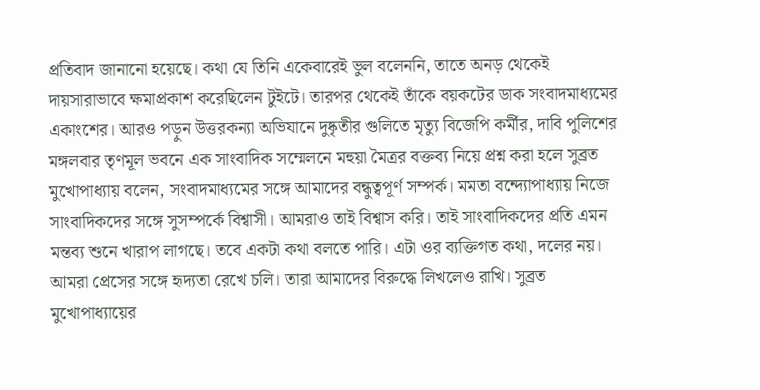প্রতিবাদ জানানো হয়েছে। কথা যে তিনি একেবারেই ভুল বলেননি, তাতে অনড় থেকেই দায়সারাভাবে ক্ষমাপ্রকাশ করেছিলেন টুইটে। তারপর থেকেই তাঁকে বয়কটের ডাক সংবাদমাধ্যমের একাংশের। আরও পড়ুন উত্তরকন্যা অভিযানে দুষ্কৃতীর গুলিতে মৃত্যু বিজেপি কর্মীর, দাবি পুলিশের মঙ্গলবার তৃণমূল ভবনে এক সাংবাদিক সম্মেলনে মহুয়া মৈত্রর বক্তব্য নিয়ে প্রশ্ন করা হলে সুব্রত মুখোপাধ্যায় বলেন, সংবাদমাধ্যমের সঙ্গে আমাদের বন্ধুত্বপূর্ণ সম্পর্ক। মমতা বন্দ্যোপাধ্যায় নিজে সাংবাদিকদের সঙ্গে সুসম্পর্কে বিশ্বাসী। আমরাও তাই বিশ্বাস করি। তাই সাংবাদিকদের প্রতি এমন মন্তব্য শুনে খারাপ লাগছে। তবে একটা কথা বলতে পারি। এটা ওর ব্যক্তিগত কথা, দলের নয়। আমরা প্রেসের সঙ্গে হৃদ্যতা রেখে চলি। তারা আমাদের বিরুদ্ধে লিখলেও রাখি। সুব্রত মুখোপাধ্যায়ের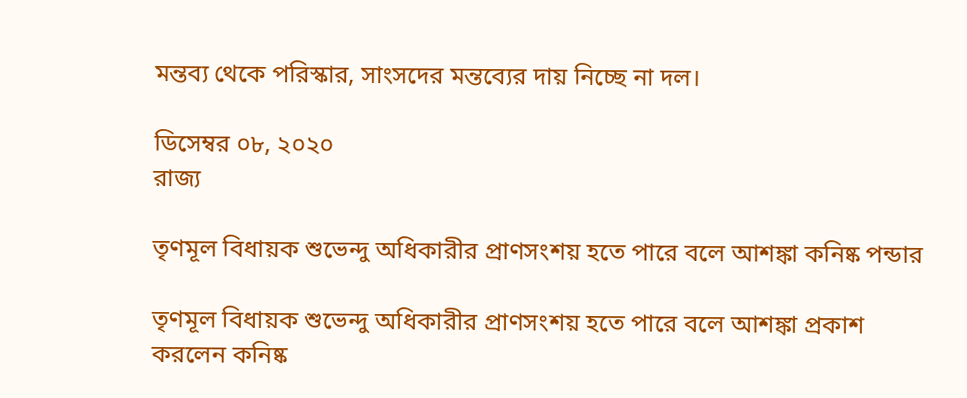মন্তব্য থেকে পরিস্কার, সাংসদের মন্তব্যের দায় নিচ্ছে না দল।

ডিসেম্বর ০৮, ২০২০
রাজ্য

তৃণমূল বিধায়ক শুভেন্দু অধিকারীর প্রাণসংশয় হতে পারে বলে আশঙ্কা কনিষ্ক পন্ডার

তৃণমূল বিধায়ক শুভেন্দু অধিকারীর প্রাণসংশয় হতে পারে বলে আশঙ্কা প্রকাশ করলেন কনিষ্ক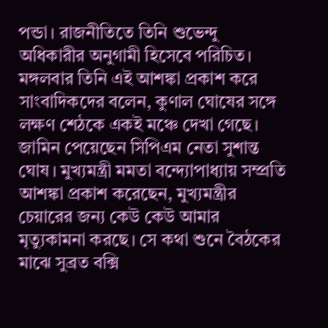পন্ডা। রাজনীতিতে তিনি শুভেন্দু অধিকারীর অনুগামী হিসেবে পরিচিত। মঙ্গলবার তিনি এই আশঙ্কা প্রকাশ করে সাংবাদিকদের বলেন, কুণাল ঘোষের সঙ্গে লক্ষণ শেঠকে একই মঞ্চে দেখা গেছে। জামিন পেয়েছেন সিপিএম নেতা সুশান্ত ঘোষ। মুখ্যমন্ত্রী মমতা বন্দ্যোপাধ্যায় সম্প্রতি আশঙ্কা প্রকাশ করেছেন, মুখ্যমন্ত্রীর চেয়ারের জন্য কেউ কেউ আমার মৃত্যুকামনা করছে। সে কথা শুনে বৈঠকের মাঝে সুব্রত বক্সি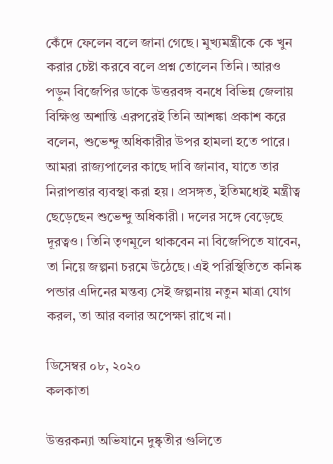কেঁদে ফেলেন বলে জানা গেছে। মুখ্যমন্ত্রীকে কে খুন করার চেষ্টা করবে বলে প্রশ্ন তোলেন তিনি। আরও পড়ুন বিজেপির ডাকে উত্তরবঙ্গ বনধে বিভিন্ন জেলায় বিক্ষিপ্ত অশান্তি এরপরেই তিনি আশঙ্কা প্রকাশ করে বলেন, শুভেন্দু অধিকারীর উপর হামলা হতে পারে। আমরা রাজ্যপালের কাছে দাবি জানাব, যাতে তার নিরাপত্তার ব্যবস্থা করা হয়। প্রসঙ্গত, ইতিমধ্যেই মন্ত্রীত্ব ছেড়েছেন শুভেন্দু অধিকারী। দলের সঙ্গে বেড়েছে দূরত্বও। তিনি তৃণমূলে থাকবেন না বিজেপিতে যাবেন, তা নিয়ে জল্পনা চরমে উঠেছে। এই পরিস্থিতিতে কনিষ্ক পন্ডার এদিনের মন্তব্য সেই জল্পনায় নতুন মাত্রা যোগ করল, তা আর বলার অপেক্ষা রাখে না।

ডিসেম্বর ০৮, ২০২০
কলকাতা

উত্তরকন্যা অভিযানে দুষ্কৃতীর গুলিতে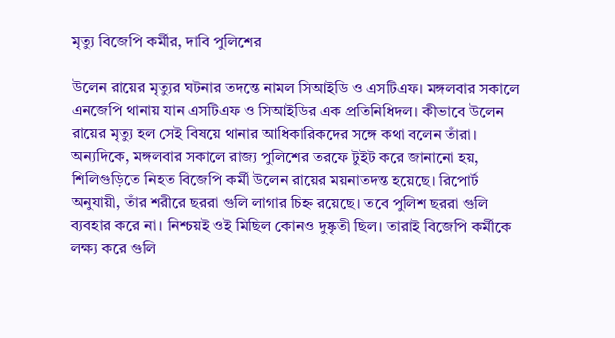মৃত্যু বিজেপি কর্মীর, দাবি পুলিশের

উলেন রায়ের মৃত্যুর ঘটনার তদন্তে নামল সিআইডি ও এসটিএফ। মঙ্গলবার সকালে এনজেপি থানায় যান এসটিএফ ও সিআইডির এক প্রতিনিধিদল। কীভাবে উলেন রায়ের মৃত্যু হল সেই বিষয়ে থানার আধিকারিকদের সঙ্গে কথা বলেন তাঁরা। অন্যদিকে, মঙ্গলবার সকালে রাজ্য পুলিশের তরফে টুইট করে জানানো হয়, শিলিগুড়িতে নিহত বিজেপি কর্মী উলেন রায়ের ময়নাতদন্ত হয়েছে। রিপোর্ট অনুযায়ী, তাঁর শরীরে ছররা গুলি লাগার চিহ্ন রয়েছে। তবে পুলিশ ছররা গুলি ব্যবহার করে না। নিশ্চয়ই ওই মিছিল কোনও দুষ্কৃতী ছিল। তারাই বিজেপি কর্মীকে লক্ষ্য করে গুলি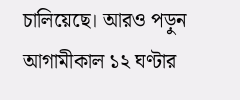চালিয়েছে। আরও পড়ুন আগামীকাল ১২ ঘণ্টার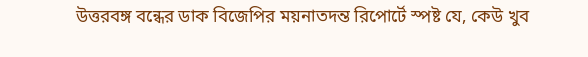উত্তরবঙ্গ বন্ধের ডাক বিজেপির ময়নাতদন্ত রিপোর্টে স্পষ্ট যে, কেউ খুব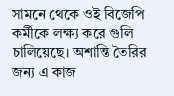সামনে থেকে ওই বিজেপি কর্মীকে লক্ষ্য করে গুলি চালিয়েছে। অশান্তি তৈরির জন্য এ কাজ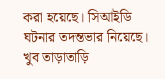করা হয়েছে। সিআইডি ঘটনার তদন্তভার নিয়েছে। খুব তাড়াতাড়ি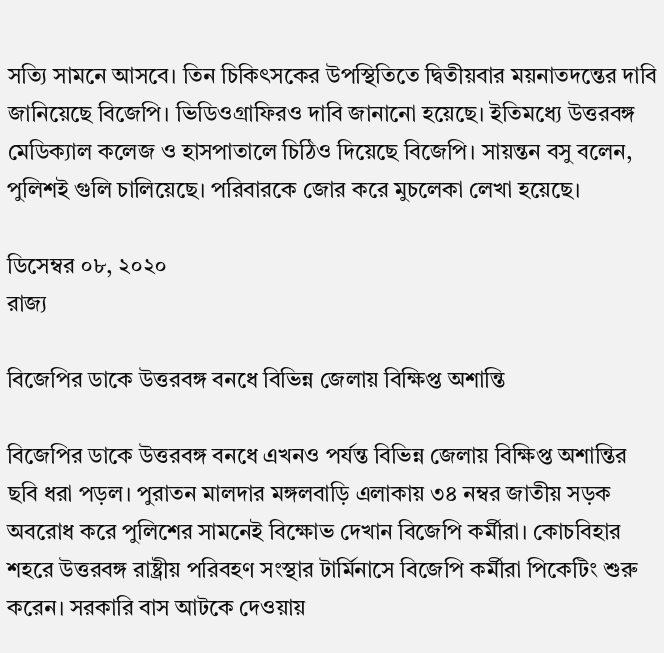সত্যি সামনে আসবে। তিন চিকিৎসকের উপস্থিতিতে দ্বিতীয়বার ময়নাতদন্তের দাবি জানিয়েছে বিজেপি। ভিডিওগ্রাফিরও দাবি জানানো হয়েছে। ইতিমধ্যে উত্তরবঙ্গ মেডিক্যাল কলেজ ও হাসপাতালে চিঠিও দিয়েছে বিজেপি। সায়ন্তন বসু বলেন, পুলিশই গুলি চালিয়েছে। পরিবারকে জোর করে মুচলেকা লেখা হয়েছে।

ডিসেম্বর ০৮, ২০২০
রাজ্য

বিজেপির ডাকে উত্তরবঙ্গ বনধে বিভিন্ন জেলায় বিক্ষিপ্ত অশান্তি

বিজেপির ডাকে উত্তরবঙ্গ বনধে এখনও পর্যন্ত বিভিন্ন জেলায় বিক্ষিপ্ত অশান্তির ছবি ধরা পড়ল। পুরাতন মালদার মঙ্গলবাড়ি এলাকায় ৩৪ নম্বর জাতীয় সড়ক অবরোধ করে পুলিশের সামনেই বিক্ষোভ দেখান বিজেপি কর্মীরা। কোচবিহার শহরে উত্তরবঙ্গ রাষ্ট্রীয় পরিবহণ সংস্থার টার্মিনাসে বিজেপি কর্মীরা পিকেটিং শুরু করেন। সরকারি বাস আটকে দেওয়ায়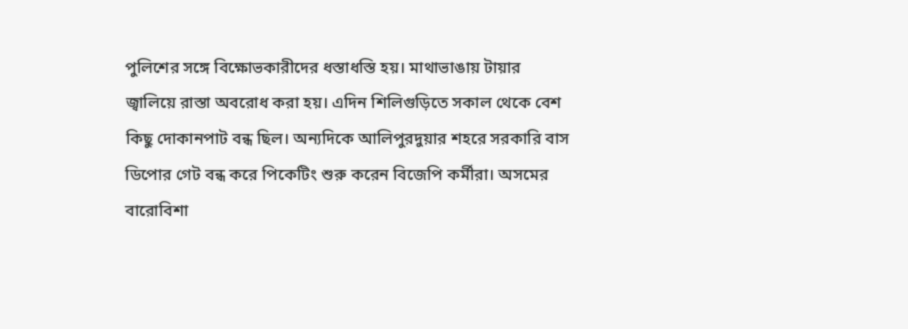পুলিশের সঙ্গে বিক্ষোভকারীদের ধস্তাধস্তি হয়। মাথাভাঙায় টায়ার জ্বালিয়ে রাস্তা অবরোধ করা হয়। এদিন শিলিগুড়িতে সকাল থেকে বেশ কিছু দোকানপাট বন্ধ ছিল। অন্যদিকে আলিপুরদুয়ার শহরে সরকারি বাস ডিপোর গেট বন্ধ করে পিকেটিং শুরু করেন বিজেপি কর্মীরা। অসমের বারোবিশা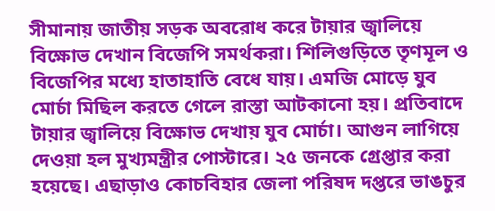সীমানায় জাতীয় সড়ক অবরোধ করে টায়ার জ্বালিয়ে বিক্ষোভ দেখান বিজেপি সমর্থকরা। শিলিগুড়িতে তৃণমূল ও বিজেপির মধ্যে হাতাহাতি বেধে যায়। এমজি মোড়ে যুব মোর্চা মিছিল করতে গেলে রাস্তা আটকানো হয়। প্রতিবাদে টায়ার জ্বালিয়ে বিক্ষোভ দেখায় যুব মোর্চা। আগুন লাগিয়ে দেওয়া হল মুখ্যমন্ত্রীর পোস্টারে। ২৫ জনকে গ্রেপ্তার করা হয়েছে। এছাড়াও কোচবিহার জেলা পরিষদ দপ্তরে ভাঙচুর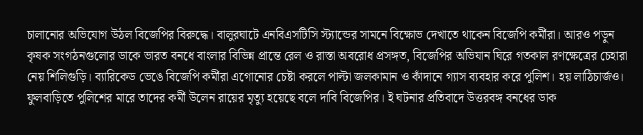চালানোর অভিযোগ উঠল বিজেপির বিরুদ্ধে। বালুরঘাটে এনবিএসটিসি স্ট্যান্ডের সামনে বিক্ষোভ দেখাতে থাকেন বিজেপি কর্মীরা। আরও পড়ুন কৃষক সংগঠনগুলোর ডাকে ভারত বনধে বাংলার বিভিন্ন প্রান্তে রেল ও রাস্তা অবরোধ প্রসঙ্গত, বিজেপির অভিযান ঘিরে গতকাল রণক্ষেত্রের চেহারা নেয় শিলিগুড়ি। ব্যারিকেড ভেঙে বিজেপি কর্মীরা এগোনোর চেষ্টা করলে পাল্টা জলকামান ও কাঁদানে গ্যাস ব্যবহার করে পুলিশ। হয় লাঠিচার্জও। ফুলবাড়িতে পুলিশের মারে তাদের কর্মী উলেন রায়ের মৃত্যু হয়েছে বলে দাবি বিজেপির। ই ঘটনার প্রতিবাদে উত্তরবঙ্গ বনধের ডাক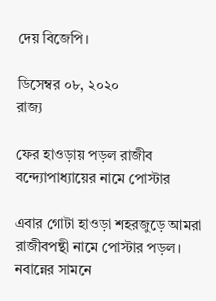দেয় বিজেপি।

ডিসেম্বর ০৮, ২০২০
রাজ্য

ফের হাওড়ায় পড়ল রাজীব বন্দ্যোপাধ্যায়ের নামে পোস্টার

এবার গোটা হাওড়া শহরজুড়ে আমরা রাজীবপন্থী নামে পোস্টার পড়ল। নবান্নের সামনে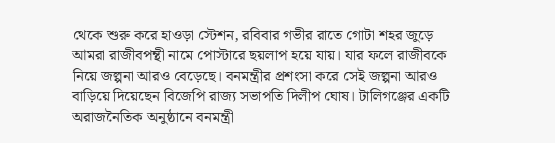থেকে শুরু করে হাওড়া স্টেশন, রবিবার গভীর রাতে গোটা শহর জুড়ে আমরা রাজীবপন্থী নামে পোস্টারে ছয়লাপ হয়ে যায়। যার ফলে রাজীবকে নিয়ে জল্পনা আরও বেড়েছে। বনমন্ত্রীর প্রশংসা করে সেই জল্পনা আরও বাড়িয়ে দিয়েছেন বিজেপি রাজ্য সভাপতি দিলীপ ঘোষ। টালিগঞ্জের একটি অরাজনৈতিক অনুষ্ঠানে বনমন্ত্রী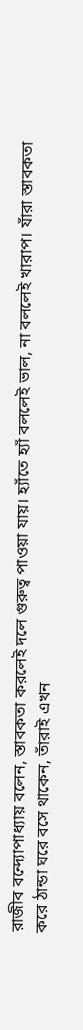রাজীব বন্দ্যোপাধ্যায় বলেন, স্তাবকতা করলেই দলে গুরুত্ব পাওয়া যায়। হ্যাঁতে হ্যাঁ বললেই ভাল, না বললেই খারাপ। যাঁরা স্তাবকতা করে ঠান্ডা ঘরে বসে থাকেন, তাঁরাই এখন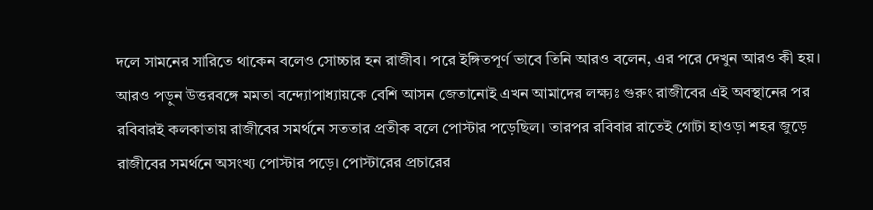দলে সামনের সারিতে থাকেন বলেও সোচ্চার হন রাজীব। পরে ইঙ্গিতপূর্ণ ভাবে তিনি আরও বলেন, এর পরে দেখুন আরও কী হয়। আরও পড়ুন উত্তরবঙ্গে মমতা বন্দ্যোপাধ্যায়কে বেশি আসন জেতানোই এখন আমাদের লক্ষ্যঃ গুরুং রাজীবের এই অবস্থানের পর রবিবারই কলকাতায় রাজীবের সমর্থনে সততার প্রতীক বলে পোস্টার পড়েছিল। তারপর রবিবার রাতেই গোটা হাওড়া শহর জুড়ে রাজীবের সমর্থনে অসংখ্য পোস্টার পড়ে। পোস্টারের প্রচারের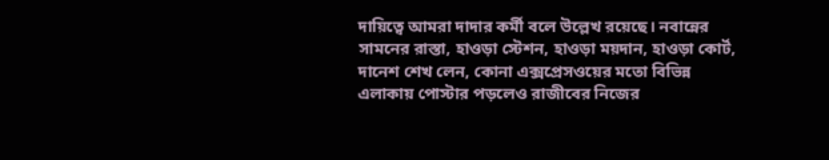দায়িত্বে আমরা দাদার কর্মী বলে উল্লেখ রয়েছে। নবান্নের সামনের রাস্তা, হাওড়া স্টেশন, হাওড়া ময়দান, হাওড়া কোর্ট, দানেশ শেখ লেন, কোনা এক্সপ্রেসওয়ের মতো বিভিন্ন এলাকায় পোস্টার পড়লেও রাজীবের নিজের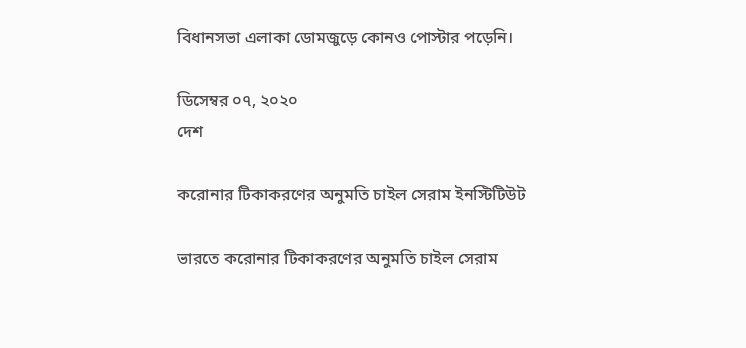বিধানসভা এলাকা ডোমজুড়ে কোনও পোস্টার পড়েনি।

ডিসেম্বর ০৭, ২০২০
দেশ

করোনার টিকাকরণের অনুমতি চাইল সেরাম ইনস্টিটিউট

ভারতে করোনার টিকাকরণের অনুমতি চাইল সেরাম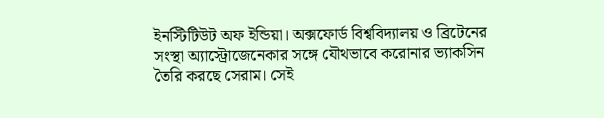ইনস্টিটিউট অফ ইন্ডিয়া। অক্সফোর্ড বিশ্ববিদ্যালয় ও ব্রিটেনের সংস্থা অ্যাস্ট্রোজেনেকার সঙ্গে যৌথভাবে করোনার ভ্যাকসিন তৈরি করছে সেরাম। সেই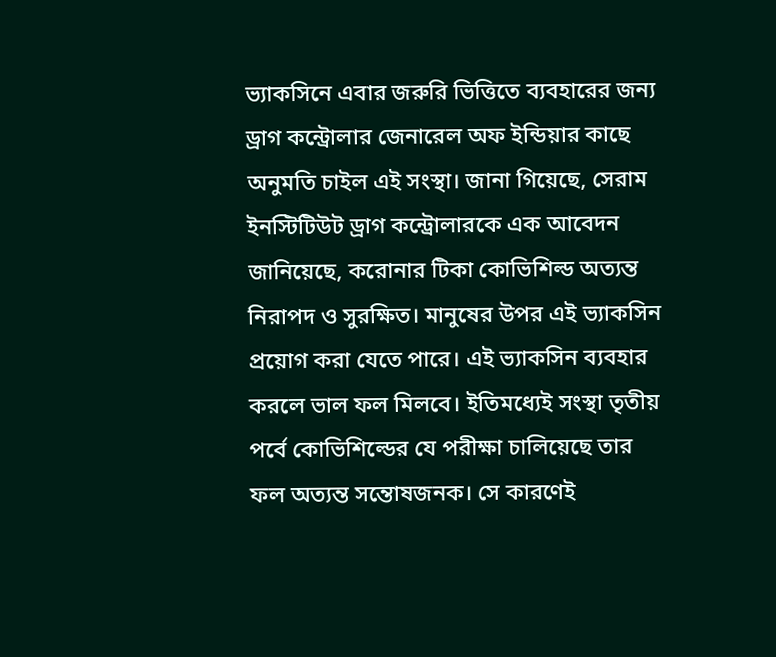ভ্যাকসিনে এবার জরুরি ভিত্তিতে ব্যবহারের জন্য ড্রাগ কন্ট্রোলার জেনারেল অফ ইন্ডিয়ার কাছে অনুমতি চাইল এই সংস্থা। জানা গিয়েছে, সেরাম ইনস্টিটিউট ড্রাগ কন্ট্রোলারকে এক আবেদন জানিয়েছে, করোনার টিকা কোভিশিল্ড অত্যন্ত নিরাপদ ও সুরক্ষিত। মানুষের উপর এই ভ্যাকসিন প্রয়োগ করা যেতে পারে। এই ভ্যাকসিন ব্যবহার করলে ভাল ফল মিলবে। ইতিমধ্যেই সংস্থা তৃতীয় পর্বে কোভিশিল্ডের যে পরীক্ষা চালিয়েছে তার ফল অত্যন্ত সন্তোষজনক। সে কারণেই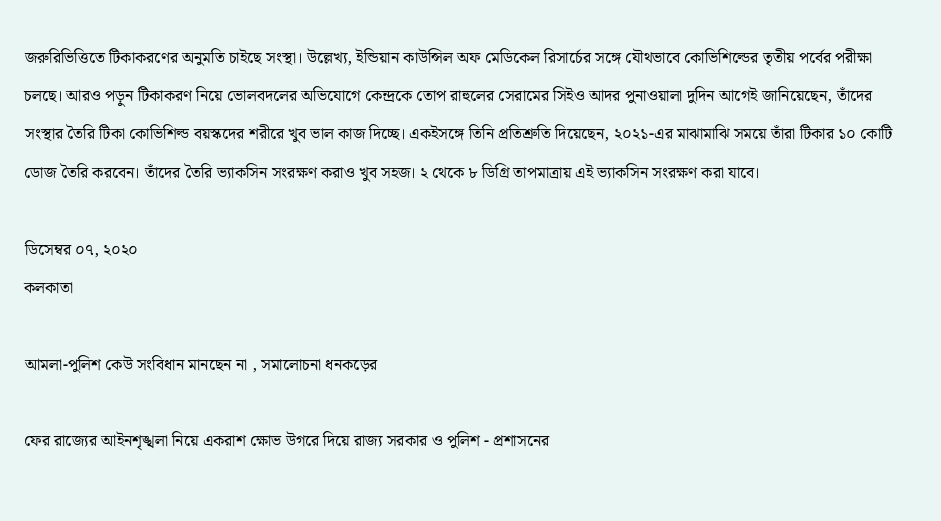জরুরিভিত্তিতে টিকাকরণের অনুমতি চাইছে সংস্থা। উল্লেখ্য, ইন্ডিয়ান কাউন্সিল অফ মেডিকেল রিসার্চের সঙ্গে যৌথভাবে কোভিশিল্ডের তৃতীয় পর্বের পরীক্ষা চলছে। আরও পড়ুন টিকাকরণ নিয়ে ভোলবদলের অভিযোগে কেন্দ্রকে তোপ রাহুলের সেরামের সিইও আদর পুনাওয়ালা দুদিন আগেই জানিয়েছেন, তাঁদের সংস্থার তৈরি টিকা কোভিশিল্ড বয়স্কদের শরীরে খুব ভাল কাজ দিচ্ছে। একইসঙ্গে তিনি প্রতিশ্রুতি দিয়েছেন, ২০২১-এর মাঝামাঝি সময়ে তাঁরা টিকার ১০ কোটি ডোজ তৈরি করবেন। তাঁদের তৈরি ভ্যাকসিন সংরক্ষণ করাও খুব সহজ। ২ থেকে ৮ ডিগ্রি তাপমাত্রায় এই ভ্যাকসিন সংরক্ষণ করা যাবে।

ডিসেম্বর ০৭, ২০২০
কলকাতা

আমলা-পুলিশ কেউ সংবিধান মানছেন না , সমালোচনা ধনকড়ের

ফের রাজ্যের আইনশৃঙ্খলা নিয়ে একরাশ ক্ষোভ উগরে দিয়ে রাজ্য সরকার ও পুলিশ - প্রশাসনের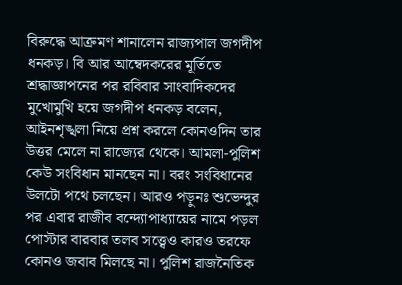বিরুদ্ধে আক্রমণ শানালেন রাজ্যপাল জগদীপ ধনকড়। বি আর আম্বেদকরের মূর্তিতে শ্রদ্ধাজ্ঞাপনের পর রবিবার সাংবাদিকদের মুখোমুখি হয়ে জগদীপ ধনকড় বলেন, আইনশৃঙ্খলা নিয়ে প্রশ্ন করলে কোনওদিন তার উত্তর মেলে না রাজ্যের থেকে। আমলা-পুলিশ কেউ সংবিধান মানছেন না। বরং সংবিধানের উলটো পথে চলছেন। আরও পড়ুনঃ শুভেন্দুর পর এবার রাজীব বন্দ্যোপাধ্যায়ের নামে পড়ল পোস্টার বারবার তলব সত্ত্বেও কারও তরফে কোনও জবাব মিলছে না। পুলিশ রাজনৈতিক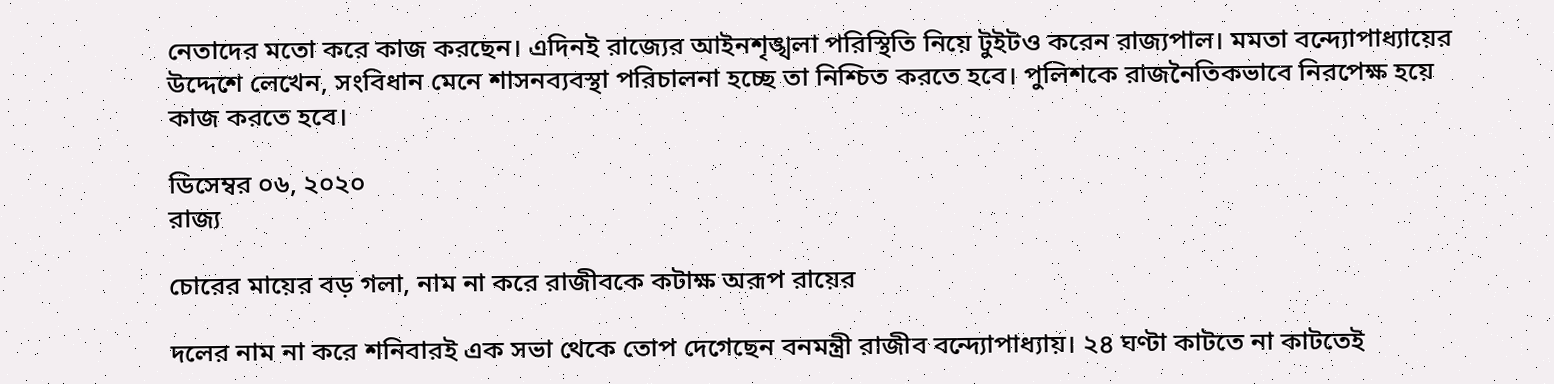নেতাদের মতো করে কাজ করছেন। এদিনই রাজ্যের আইনশৃঙ্খলা পরিস্থিতি নিয়ে টুইটও করেন রাজ্যপাল। মমতা বন্দ্যোপাধ্যায়ের উদ্দেশে লেখেন, সংবিধান মেনে শাসনব্যবস্থা পরিচালনা হচ্ছে তা নিশ্চিত করতে হবে। পুলিশকে রাজনৈতিকভাবে নিরপেক্ষ হয়ে কাজ করতে হবে।

ডিসেম্বর ০৬, ২০২০
রাজ্য

চোরের মায়ের বড় গলা, নাম না করে রাজীবকে কটাক্ষ অরূপ রায়ের

দলের নাম না করে শনিবারই এক সভা থেকে তোপ দেগেছেন বনমন্ত্রী রাজীব বন্দ্যোপাধ্যায়। ২৪ ঘণ্টা কাটতে না কাটতেই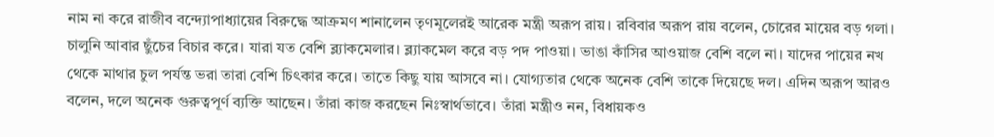নাম না করে রাজীব বন্দ্যোপাধ্যায়ের বিরুদ্ধে আক্রমণ শানালেন তৃণমূলেরই আরেক মন্ত্রী অরূপ রায়। রবিবার অরূপ রায় বলেন, চোরের মায়ের বড় গলা। চালুনি আবার ছুঁচের বিচার করে। যারা যত বেশি ব্ল্যাকমেলার। ব্ল্যাকমেল করে বড় পদ পাওয়া। ভাঙা কাঁসির আওয়াজ বেশি বলে না। যাদের পায়ের নখ থেকে মাথার চুল পর্যন্ত ভরা তারা বেশি চিৎকার করে। তাতে কিছু যায় আসবে না। যোগ্যতার থেকে অনেক বেশি তাকে দিয়েছে দল। এদিন অরূপ আরও বলেন, দলে অনেক গুরুত্বপূর্ণ ব্যক্তি আছেন। তাঁরা কাজ করছেন নিঃস্বার্থভাবে। তাঁরা মন্ত্রীও নন, বিধায়কও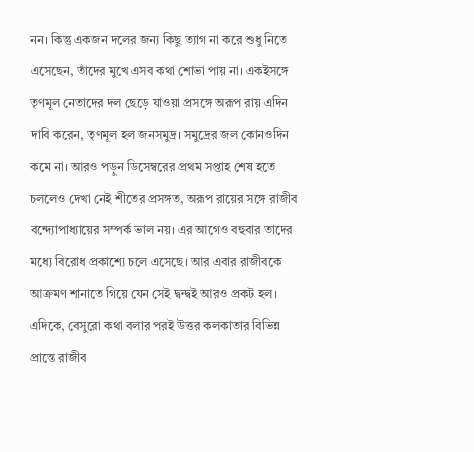নন। কিন্তু একজন দলের জন্য কিছু ত্যাগ না করে শুধু নিতে এসেছেন, তাঁদের মুখে এসব কথা শোভা পায় না। একইসঙ্গে তৃণমূল নেতাদের দল ছেড়ে যাওয়া প্রসঙ্গে অরূপ রায় এদিন দাবি করেন, তৃণমূল হল জনসমুদ্র। সমুদ্রের জল কোনওদিন কমে না। আরও পড়ুন ডিসেম্বরের প্রথম সপ্তাহ শেষ হতে চললেও দেখা নেই শীতের প্রসঙ্গত, অরূপ রায়ের সঙ্গে রাজীব বন্দ্যোপাধ্যায়ের সম্পর্ক ভাল নয়। এর আগেও বহুবার তাদের মধ্যে বিরোধ প্রকাশ্যে চলে এসেছে। আর এবার রাজীবকে আক্রমণ শানাতে গিয়ে যেন সেই দ্বন্দ্বই আরও প্রকট হল। এদিকে, বেসুরো কথা বলার পরই উত্তর কলকাতার বিভিন্ন প্রান্তে রাজীব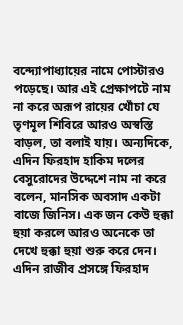বন্দ্যোপাধ্যায়ের নামে পোস্টারও পড়েছে। আর এই প্রেক্ষাপটে নাম না করে অরূপ রায়ের খোঁচা যে তৃণমূল শিবিরে আরও অস্বস্তি বাড়ল, তা বলাই যায়। অন্যদিকে, এদিন ফিরহাদ হাকিম দলের বেসুরোদের উদ্দেশে নাম না করে বলেন, মানসিক অবসাদ একটা বাজে জিনিস। এক জন কেউ হুক্কা হুয়া করলে আরও অনেকে তা দেখে হুক্কা হুয়া শুরু করে দেন। এদিন রাজীব প্রসঙ্গে ফিরহাদ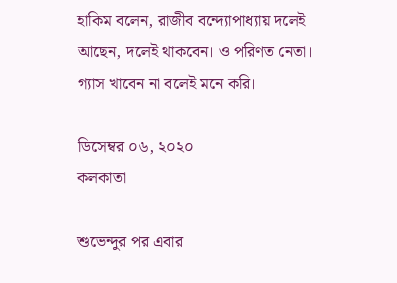হাকিম বলেন, রাজীব বন্দ্যোপাধ্যায় দলেই আছেন, দলেই থাকবেন। ও পরিণত নেতা। গ্যাস খাবেন না বলেই মনে করি।

ডিসেম্বর ০৬, ২০২০
কলকাতা

শুভেন্দুর পর এবার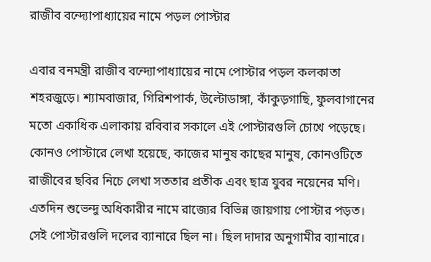রাজীব বন্দ্যোপাধ্যায়ের নামে পড়ল পোস্টার

এবার বনমন্ত্রী রাজীব বন্দ্যোপাধ্যায়ের নামে পোস্টার পড়ল কলকাতা শহরজুড়ে। শ্যামবাজার, গিরিশপার্ক, উল্টোডাঙ্গা, কাঁকুড়গাছি, ফুলবাগানের মতো একাধিক এলাকায় রবিবার সকালে এই পোস্টারগুলি চোখে পড়েছে। কোনও পোস্টারে লেখা হয়েছে, কাজের মানুষ কাছের মানুষ, কোনওটিতে রাজীবের ছবির নিচে লেখা সততার প্রতীক এবং ছাত্র যুবর নয়েনের মণি। এতদিন শুভেন্দু অধিকারীর নামে রাজ্যের বিভিন্ন জায়গায় পোস্টার পড়ত। সেই পোস্টারগুলি দলের ব্যানারে ছিল না। ছিল দাদার অনুগামীর ব্যানারে।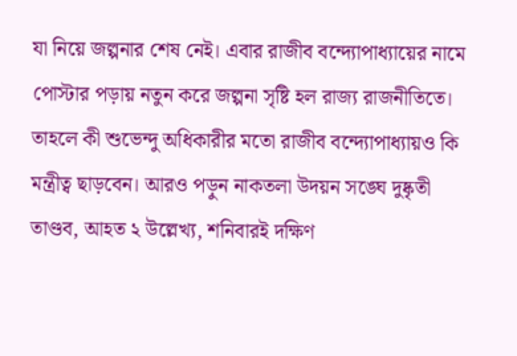যা নিয়ে জল্পনার শেষ নেই। এবার রাজীব বন্দ্যোপাধ্যায়ের নামে পোস্টার পড়ায় নতুন করে জল্পনা সৃষ্টি হল রাজ্য রাজনীতিতে। তাহলে কী শুভেন্দু অধিকারীর মতো রাজীব বন্দ্যোপাধ্যায়ও কি মন্ত্রীত্ব ছাড়বেন। আরও পড়ুন নাকতলা উদয়ন সঙ্ঘে দুষ্কৃতী তাণ্ডব, আহত ২ উল্লেখ্য, শনিবারই দক্ষিণ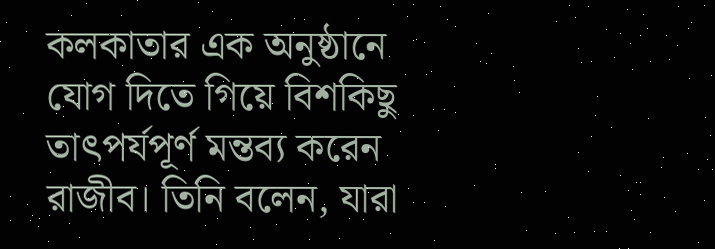কলকাতার এক অনুষ্ঠানে যোগ দিতে গিয়ে বিশকিছু তাৎপর্যপূর্ণ মন্তব্য করেন রাজীব। তিনি বলেন, যারা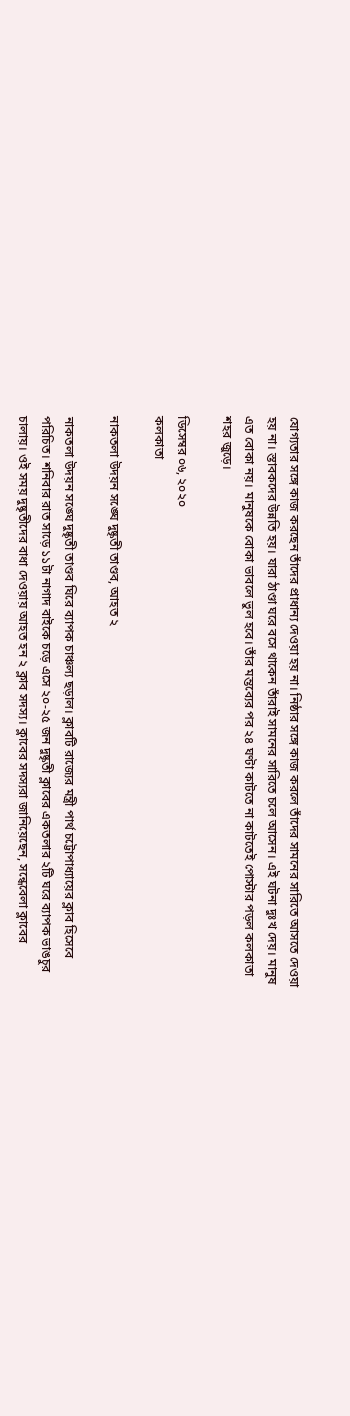যোগ্যতার সঙ্গে কাজ করছেন তাঁদের প্রাধান্য দেওয়া হয় না। নিষ্ঠার সঙ্গে কাজ করলে তাঁদের সামনের সারিতে আসতে দেওয়া হয় না। স্তাবকদের উন্নতি হয়। যারা ঠাণ্ডা ঘরে বসে থাকেন তাঁরাই সামনের সারিতে চলে আসেন। এই ঘটনা দুঃখ দেয়। মানুষ এত বোকা নয়। মানুষকে বোকা ভাবলে ভুল হবে। তাঁর মন্তব্যের পর ২৪ ঘণ্টা কাটতে না কাটতেই পোস্টার পড়ল কলকাতা শহর জুড়ে।

ডিসেম্বর ০৬, ২০২০
কলকাতা

নাকতলা উদয়ন সঙ্ঘে দুষ্কৃতী তাণ্ডব, আহত ২

নাকতলা উদয়ন সঙ্ঘে দুষ্কৃতী তাণ্ডব ঘিরে ব্যাপক চাঞ্চল্য ছড়াল। ক্লাবটি রাজ্যের মন্ত্রী পার্থ চট্টোপাধ্যায়ের ক্লাব হিসেবে পরিচিত। শনিবার রাত সাড়ে ১১টা নাগাদ বাইকে চড়ে এসে ২০-২৫ জন দুষ্কৃতী ক্লাবের একতলার ২টি ঘরে ব্যাপক ভাঙচুর চালায়। ওই সময় দুষ্কৃতীদের বাধা দেওয়ায় আহত হন ২ ক্লাব সদস্য। ক্লাবের সদস্যরা জানিয়েছেন, সন্ধেবেলা ক্লাবের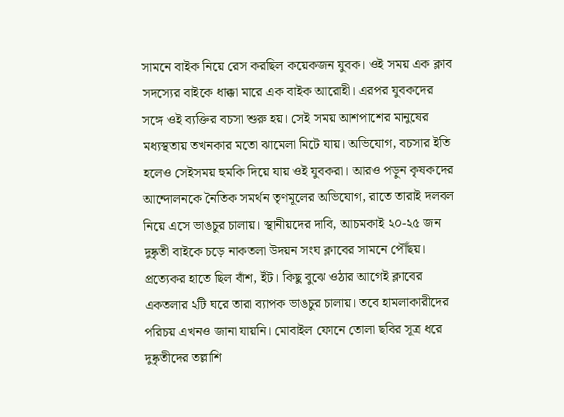সামনে বাইক নিয়ে রেস করছিল কয়েকজন যুবক। ওই সময় এক ক্লাব সদস্যের বাইকে ধাক্কা মারে এক বাইক আরোহী। এরপর যুবকদের সঙ্গে ওই ব্যক্তির বচসা শুরু হয়। সেই সময় আশপাশের মানুষের মধ্যস্থতায় তখনকার মতো ঝামেলা মিটে যায়। অভিযোগ, বচসার ইতি হলেও সেইসময় হুমকি দিয়ে যায় ওই যুবকরা। আরও পড়ুন কৃষকদের আন্দোলনকে নৈতিক সমর্থন তৃণমূলের অভিযোগ, রাতে তারাই দলবল নিয়ে এসে ভাঙচুর চালায়। স্থানীয়দের দাবি, আচমকাই ২০-২৫ জন দুষ্কৃতী বাইকে চড়ে নাকতলা উদয়ন সংঘ ক্লাবের সামনে পৌঁছয়। প্রত্যেকর হাতে ছিল বাঁশ, ইঁট। কিছু বুঝে ওঠার আগেই ক্লাবের একতলার ২টি ঘরে তারা ব্যাপক ভাঙচুর চালায়। তবে হামলাকারীদের পরিচয় এখনও জানা যায়নি। মোবাইল ফোনে তোলা ছবির সূত্র ধরে দুষ্কৃতীদের তল্লাশি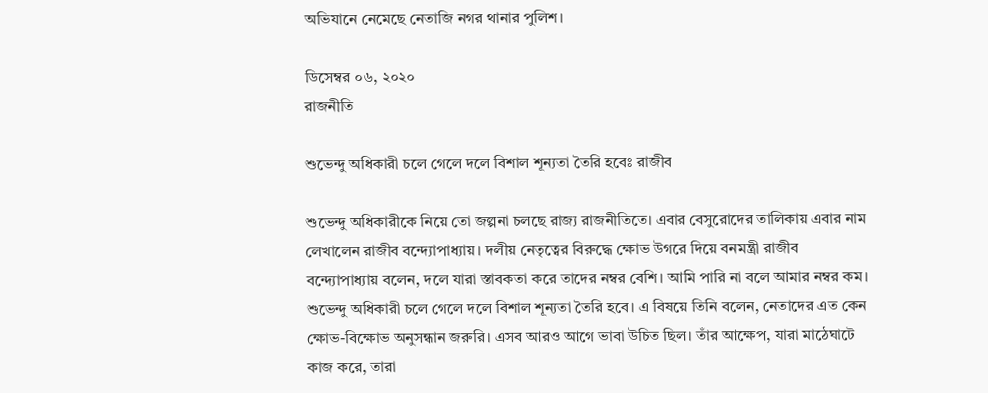অভিযানে নেমেছে নেতাজি নগর থানার পুলিশ।

ডিসেম্বর ০৬, ২০২০
রাজনীতি

শুভেন্দু অধিকারী চলে গেলে দলে বিশাল শূন্যতা তৈরি হবেঃ রাজীব

শুভেন্দু অধিকারীকে নিয়ে তো জল্পনা চলছে রাজ্য রাজনীতিতে। এবার বেসুরোদের তালিকায় এবার নাম লেখালেন রাজীব বন্দ্যোপাধ্যায়। দলীয় নেতৃত্বের বিরুদ্ধে ক্ষোভ উগরে দিয়ে বনমন্ত্রী রাজীব বন্দ্যোপাধ্যায় বলেন, দলে যারা স্তাবকতা করে তাদের নম্বর বেশি। আমি পারি না বলে আমার নম্বর কম। শুভেন্দু অধিকারী চলে গেলে দলে বিশাল শূন্যতা তৈরি হবে। এ বিষয়ে তিনি বলেন, নেতাদের এত কেন ক্ষোভ-বিক্ষোভ অনুসন্ধান জরুরি। এসব আরও আগে ভাবা উচিত ছিল। তাঁর আক্ষেপ, যারা মাঠেঘাটে কাজ করে, তারা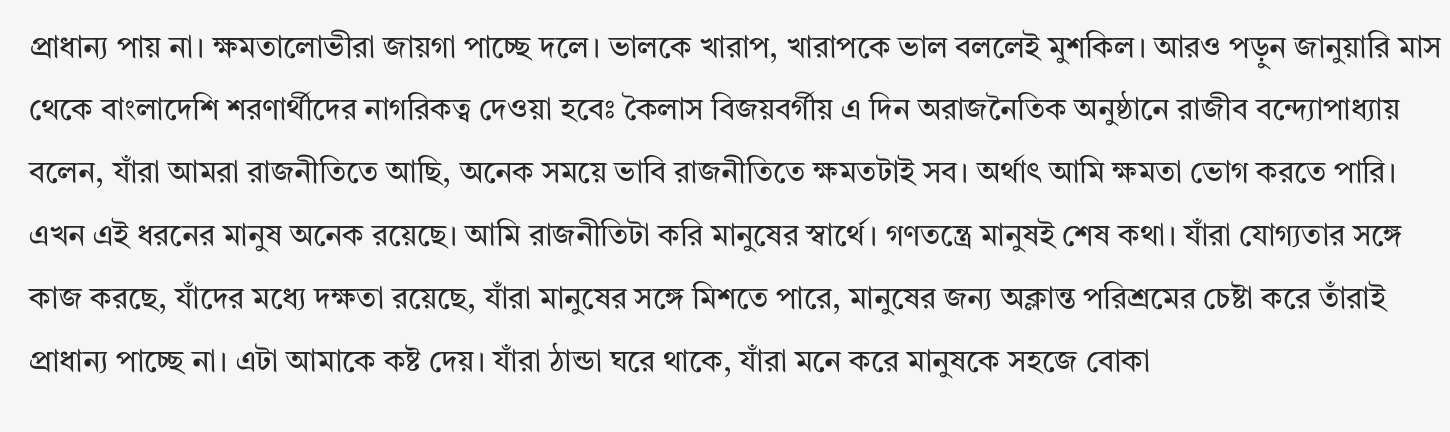প্রাধান্য পায় না। ক্ষমতালোভীরা জায়গা পাচ্ছে দলে। ভালকে খারাপ, খারাপকে ভাল বললেই মুশকিল। আরও পড়ুন জানুয়ারি মাস থেকে বাংলাদেশি শরণার্থীদের নাগরিকত্ব দেওয়া হবেঃ কৈলাস বিজয়বর্গীয় এ দিন অরাজনৈতিক অনুষ্ঠানে রাজীব বন্দ্যোপাধ্যায় বলেন, যাঁরা আমরা রাজনীতিতে আছি, অনেক সময়ে ভাবি রাজনীতিতে ক্ষমতটাই সব। অর্থাৎ আমি ক্ষমতা ভোগ করতে পারি। এখন এই ধরনের মানুষ অনেক রয়েছে। আমি রাজনীতিটা করি মানুষের স্বার্থে। গণতন্ত্রে মানুষই শেষ কথা। যাঁরা যোগ্যতার সঙ্গে কাজ করছে, যাঁদের মধ্যে দক্ষতা রয়েছে, যাঁরা মানুষের সঙ্গে মিশতে পারে, মানুষের জন্য অক্লান্ত পরিশ্রমের চেষ্টা করে তাঁরাই প্রাধান্য পাচ্ছে না। এটা আমাকে কষ্ট দেয়। যাঁরা ঠান্ডা ঘরে থাকে, যাঁরা মনে করে মানুষকে সহজে বোকা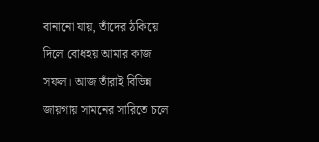বানানো যায়, তাঁদের ঠকিয়ে দিলে বোধহয় আমার কাজ সফল। আজ তাঁরাই বিভিন্ন জায়গায় সামনের সারিতে চলে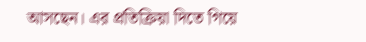আসছেন। এর প্রতিক্রিয়া দিতে গিয়ে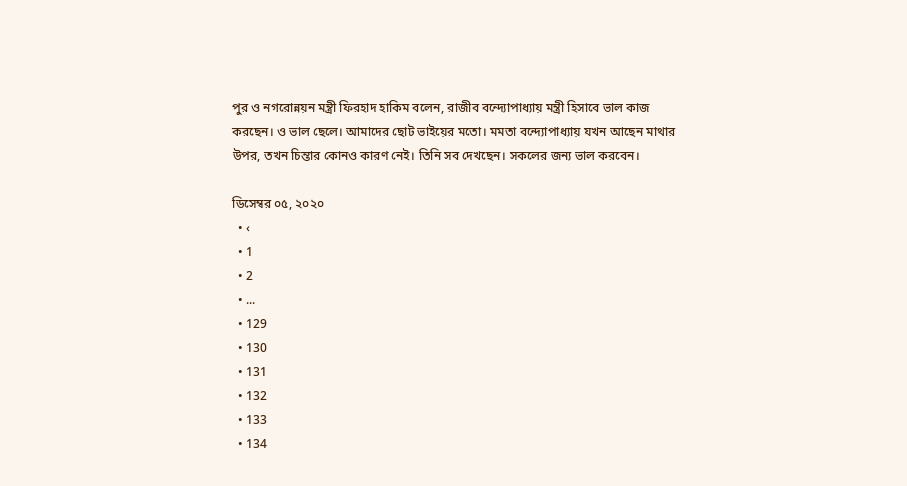পুর ও নগরোন্নয়ন মন্ত্রী ফিরহাদ হাকিম বলেন, রাজীব বন্দ্যোপাধ্যায় মন্ত্রী হিসাবে ভাল কাজ করছেন। ও ভাল ছেলে। আমাদের ছোট ভাইয়ের মতো। মমতা বন্দ্যোপাধ্যায় যখন আছেন মাথার উপর, তখন চিন্তার কোনও কারণ নেই। তিনি সব দেখছেন। সকলের জন্য ভাল করবেন।

ডিসেম্বর ০৫, ২০২০
  • ‹
  • 1
  • 2
  • ...
  • 129
  • 130
  • 131
  • 132
  • 133
  • 134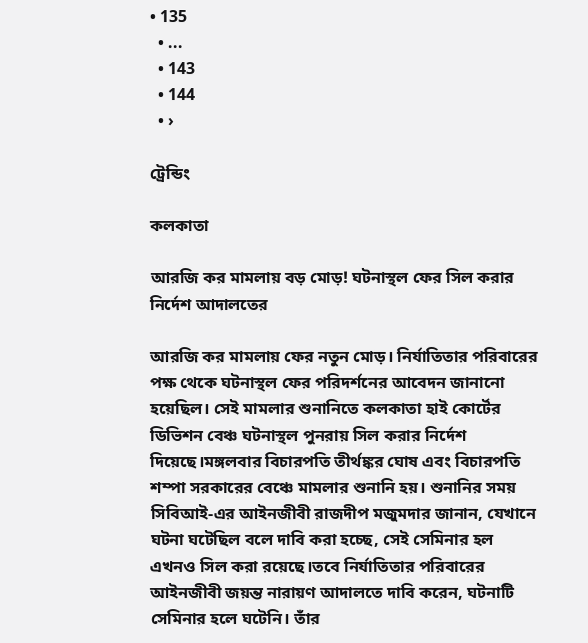• 135
  • ...
  • 143
  • 144
  • ›

ট্রেন্ডিং

কলকাতা

আরজি কর মামলায় বড় মোড়! ঘটনাস্থল ফের সিল করার নির্দেশ আদালতের

আরজি কর মামলায় ফের নতুন মোড়। নির্যাতিতার পরিবারের পক্ষ থেকে ঘটনাস্থল ফের পরিদর্শনের আবেদন জানানো হয়েছিল। সেই মামলার শুনানিতে কলকাতা হাই কোর্টের ডিভিশন বেঞ্চ ঘটনাস্থল পুনরায় সিল করার নির্দেশ দিয়েছে।মঙ্গলবার বিচারপতি তীর্থঙ্কর ঘোষ এবং বিচারপতি শম্পা সরকারের বেঞ্চে মামলার শুনানি হয়। শুনানির সময় সিবিআই-এর আইনজীবী রাজদীপ মজুমদার জানান, যেখানে ঘটনা ঘটেছিল বলে দাবি করা হচ্ছে, সেই সেমিনার হল এখনও সিল করা রয়েছে।তবে নির্যাতিতার পরিবারের আইনজীবী জয়ন্ত নারায়ণ আদালতে দাবি করেন, ঘটনাটি সেমিনার হলে ঘটেনি। তাঁর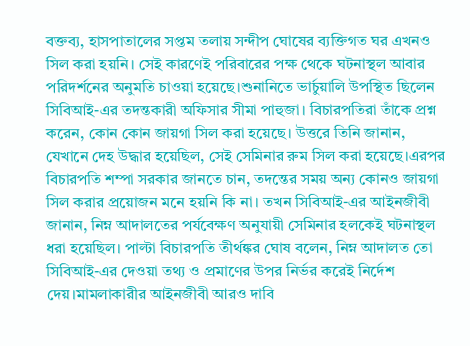বক্তব্য, হাসপাতালের সপ্তম তলায় সন্দীপ ঘোষের ব্যক্তিগত ঘর এখনও সিল করা হয়নি। সেই কারণেই পরিবারের পক্ষ থেকে ঘটনাস্থল আবার পরিদর্শনের অনুমতি চাওয়া হয়েছে।শুনানিতে ভার্চুয়ালি উপস্থিত ছিলেন সিবিআই-এর তদন্তকারী অফিসার সীমা পাহুজা। বিচারপতিরা তাঁকে প্রশ্ন করেন, কোন কোন জায়গা সিল করা হয়েছে। উত্তরে তিনি জানান, যেখানে দেহ উদ্ধার হয়েছিল, সেই সেমিনার রুম সিল করা হয়েছে।এরপর বিচারপতি শম্পা সরকার জানতে চান, তদন্তের সময় অন্য কোনও জায়গা সিল করার প্রয়োজন মনে হয়নি কি না। তখন সিবিআই-এর আইনজীবী জানান, নিম্ন আদালতের পর্যবেক্ষণ অনুযায়ী সেমিনার হলকেই ঘটনাস্থল ধরা হয়েছিল। পাল্টা বিচারপতি তীর্থঙ্কর ঘোষ বলেন, নিম্ন আদালত তো সিবিআই-এর দেওয়া তথ্য ও প্রমাণের উপর নির্ভর করেই নির্দেশ দেয়।মামলাকারীর আইনজীবী আরও দাবি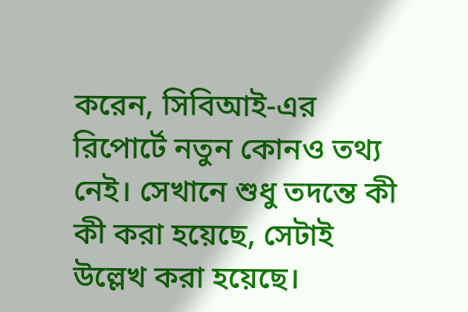করেন, সিবিআই-এর রিপোর্টে নতুন কোনও তথ্য নেই। সেখানে শুধু তদন্তে কী কী করা হয়েছে, সেটাই উল্লেখ করা হয়েছে।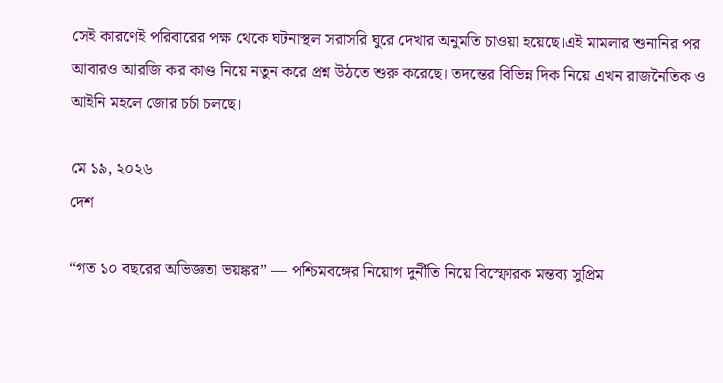সেই কারণেই পরিবারের পক্ষ থেকে ঘটনাস্থল সরাসরি ঘুরে দেখার অনুমতি চাওয়া হয়েছে।এই মামলার শুনানির পর আবারও আরজি কর কাণ্ড নিয়ে নতুন করে প্রশ্ন উঠতে শুরু করেছে। তদন্তের বিভিন্ন দিক নিয়ে এখন রাজনৈতিক ও আইনি মহলে জোর চর্চা চলছে।

মে ১৯, ২০২৬
দেশ

“গত ১০ বছরের অভিজ্ঞতা ভয়ঙ্কর” — পশ্চিমবঙ্গের নিয়োগ দুর্নীতি নিয়ে বিস্ফোরক মন্তব্য সুপ্রিম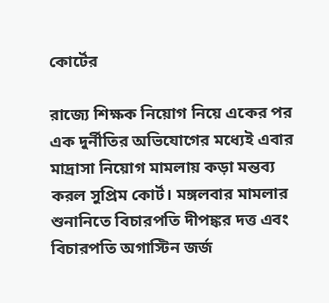কোর্টের

রাজ্যে শিক্ষক নিয়োগ নিয়ে একের পর এক দুর্নীতির অভিযোগের মধ্যেই এবার মাদ্রাসা নিয়োগ মামলায় কড়া মন্তব্য করল সুপ্রিম কোর্ট। মঙ্গলবার মামলার শুনানিতে বিচারপতি দীপঙ্কর দত্ত এবং বিচারপতি অগাস্টিন জর্জ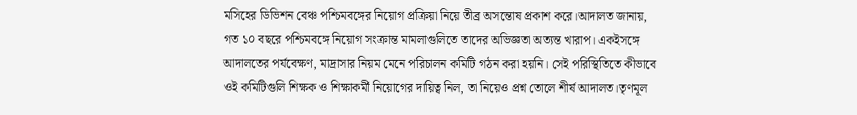মসিহের ডিভিশন বেঞ্চ পশ্চিমবঙ্গের নিয়োগ প্রক্রিয়া নিয়ে তীব্র অসন্তোষ প্রকাশ করে।আদালত জানায়, গত ১০ বছরে পশ্চিমবঙ্গে নিয়োগ সংক্রান্ত মামলাগুলিতে তাদের অভিজ্ঞতা অত্যন্ত খারাপ। একইসঙ্গে আদালতের পর্যবেক্ষণ, মাদ্রাসার নিয়ম মেনে পরিচালন কমিটি গঠন করা হয়নি। সেই পরিস্থিতিতে কীভাবে ওই কমিটিগুলি শিক্ষক ও শিক্ষাকর্মী নিয়োগের দায়িত্ব নিল, তা নিয়েও প্রশ্ন তোলে শীর্ষ আদালত।তৃণমূল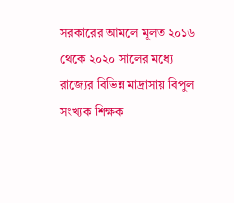সরকারের আমলে মূলত ২০১৬ থেকে ২০২০ সালের মধ্যে রাজ্যের বিভিন্ন মাদ্রাসায় বিপুল সংখ্যক শিক্ষক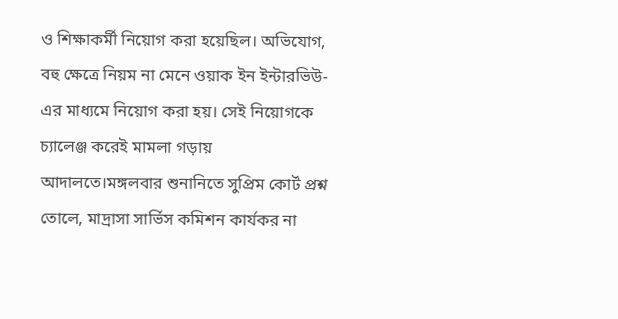ও শিক্ষাকর্মী নিয়োগ করা হয়েছিল। অভিযোগ, বহু ক্ষেত্রে নিয়ম না মেনে ওয়াক ইন ইন্টারভিউ-এর মাধ্যমে নিয়োগ করা হয়। সেই নিয়োগকে চ্যালেঞ্জ করেই মামলা গড়ায় আদালতে।মঙ্গলবার শুনানিতে সুপ্রিম কোর্ট প্রশ্ন তোলে, মাদ্রাসা সার্ভিস কমিশন কার্যকর না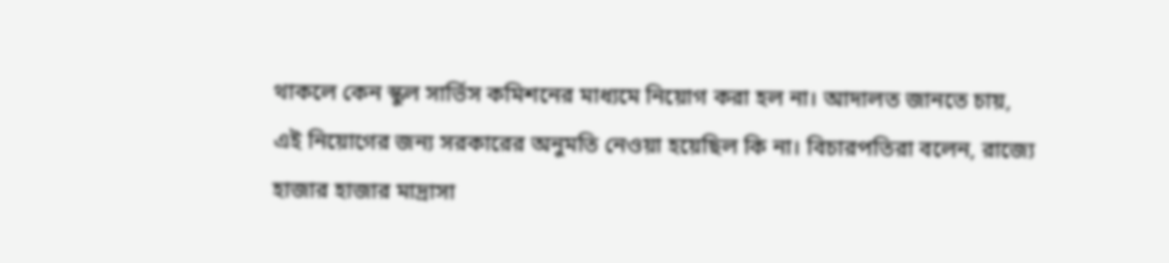থাকলে কেন স্কুল সার্ভিস কমিশনের মাধ্যমে নিয়োগ করা হল না। আদালত জানতে চায়, এই নিয়োগের জন্য সরকারের অনুমতি নেওয়া হয়েছিল কি না। বিচারপতিরা বলেন, রাজ্যে হাজার হাজার মাদ্রাসা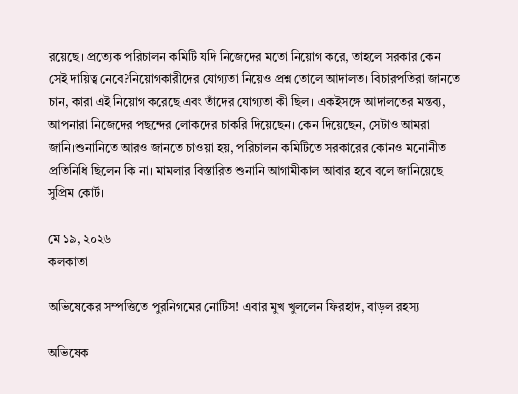রয়েছে। প্রত্যেক পরিচালন কমিটি যদি নিজেদের মতো নিয়োগ করে, তাহলে সরকার কেন সেই দায়িত্ব নেবে?নিয়োগকারীদের যোগ্যতা নিয়েও প্রশ্ন তোলে আদালত। বিচারপতিরা জানতে চান, কারা এই নিয়োগ করেছে এবং তাঁদের যোগ্যতা কী ছিল। একইসঙ্গে আদালতের মন্তব্য, আপনারা নিজেদের পছন্দের লোকদের চাকরি দিয়েছেন। কেন দিয়েছেন, সেটাও আমরা জানি।শুনানিতে আরও জানতে চাওয়া হয়, পরিচালন কমিটিতে সরকারের কোনও মনোনীত প্রতিনিধি ছিলেন কি না। মামলার বিস্তারিত শুনানি আগামীকাল আবার হবে বলে জানিয়েছে সুপ্রিম কোর্ট।

মে ১৯, ২০২৬
কলকাতা

অভিষেকের সম্পত্তিতে পুরনিগমের নোটিস! এবার মুখ খুললেন ফিরহাদ, বাড়ল রহস্য

অভিষেক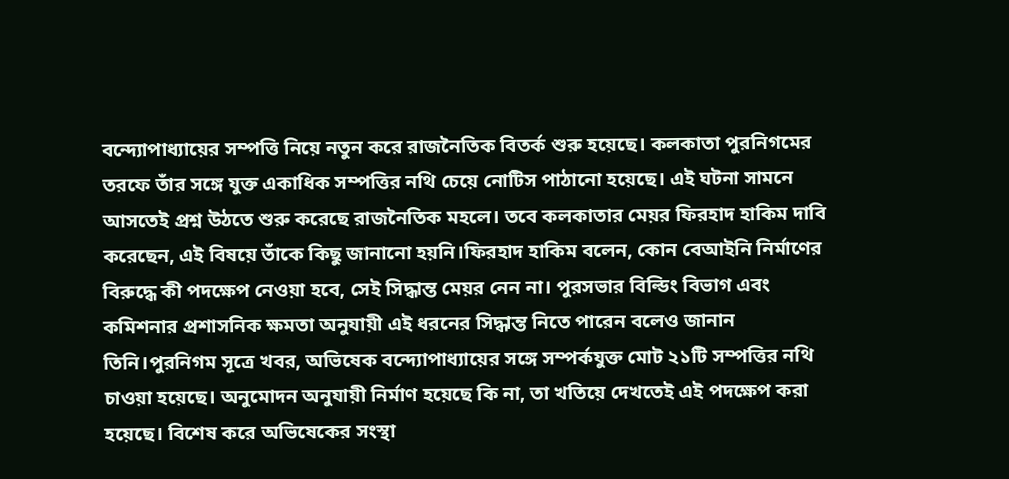বন্দ্যোপাধ্যায়ের সম্পত্তি নিয়ে নতুন করে রাজনৈতিক বিতর্ক শুরু হয়েছে। কলকাতা পুরনিগমের তরফে তাঁর সঙ্গে যুক্ত একাধিক সম্পত্তির নথি চেয়ে নোটিস পাঠানো হয়েছে। এই ঘটনা সামনে আসতেই প্রশ্ন উঠতে শুরু করেছে রাজনৈতিক মহলে। তবে কলকাতার মেয়র ফিরহাদ হাকিম দাবি করেছেন, এই বিষয়ে তাঁকে কিছু জানানো হয়নি।ফিরহাদ হাকিম বলেন, কোন বেআইনি নির্মাণের বিরুদ্ধে কী পদক্ষেপ নেওয়া হবে, সেই সিদ্ধান্ত মেয়র নেন না। পুরসভার বিল্ডিং বিভাগ এবং কমিশনার প্রশাসনিক ক্ষমতা অনুযায়ী এই ধরনের সিদ্ধান্ত নিতে পারেন বলেও জানান তিনি।পুরনিগম সূত্রে খবর, অভিষেক বন্দ্যোপাধ্যায়ের সঙ্গে সম্পর্কযুক্ত মোট ২১টি সম্পত্তির নথি চাওয়া হয়েছে। অনুমোদন অনুযায়ী নির্মাণ হয়েছে কি না, তা খতিয়ে দেখতেই এই পদক্ষেপ করা হয়েছে। বিশেষ করে অভিষেকের সংস্থা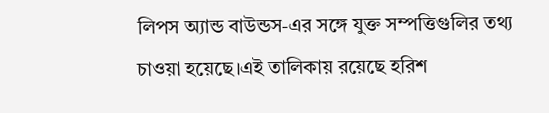লিপস অ্যান্ড বাউন্ডস-এর সঙ্গে যুক্ত সম্পত্তিগুলির তথ্য চাওয়া হয়েছে।এই তালিকায় রয়েছে হরিশ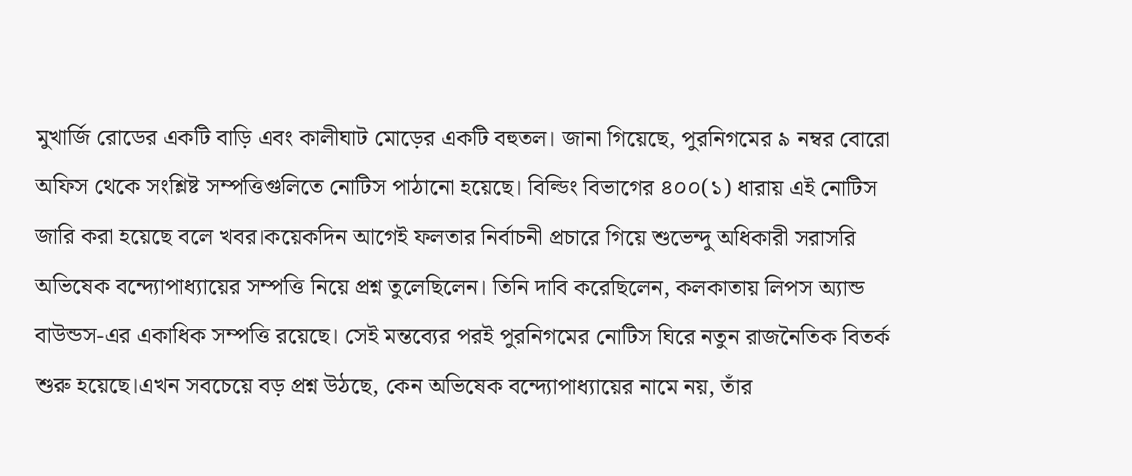মুখার্জি রোডের একটি বাড়ি এবং কালীঘাট মোড়ের একটি বহুতল। জানা গিয়েছে, পুরনিগমের ৯ নম্বর বোরো অফিস থেকে সংশ্লিষ্ট সম্পত্তিগুলিতে নোটিস পাঠানো হয়েছে। বিল্ডিং বিভাগের ৪০০(১) ধারায় এই নোটিস জারি করা হয়েছে বলে খবর।কয়েকদিন আগেই ফলতার নির্বাচনী প্রচারে গিয়ে শুভেন্দু অধিকারী সরাসরি অভিষেক বন্দ্যোপাধ্যায়ের সম্পত্তি নিয়ে প্রশ্ন তুলেছিলেন। তিনি দাবি করেছিলেন, কলকাতায় লিপস অ্যান্ড বাউন্ডস-এর একাধিক সম্পত্তি রয়েছে। সেই মন্তব্যের পরই পুরনিগমের নোটিস ঘিরে নতুন রাজনৈতিক বিতর্ক শুরু হয়েছে।এখন সবচেয়ে বড় প্রশ্ন উঠছে, কেন অভিষেক বন্দ্যোপাধ্যায়ের নামে নয়, তাঁর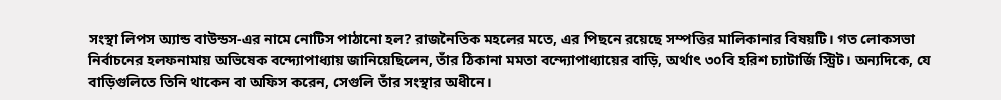সংস্থা লিপস অ্যান্ড বাউন্ডস-এর নামে নোটিস পাঠানো হল? রাজনৈতিক মহলের মতে, এর পিছনে রয়েছে সম্পত্তির মালিকানার বিষয়টি। গত লোকসভা নির্বাচনের হলফনামায় অভিষেক বন্দ্যোপাধ্যায় জানিয়েছিলেন, তাঁর ঠিকানা মমতা বন্দ্যোপাধ্যায়ের বাড়ি, অর্থাৎ ৩০বি হরিশ চ্যাটার্জি স্ট্রিট। অন্যদিকে, যে বাড়িগুলিতে তিনি থাকেন বা অফিস করেন, সেগুলি তাঁর সংস্থার অধীনে।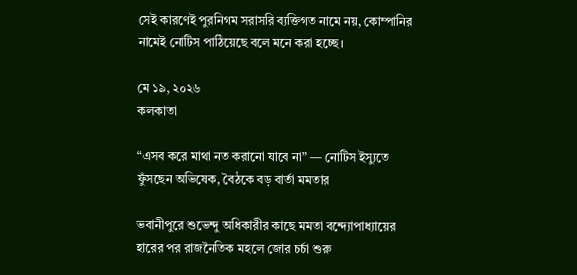সেই কারণেই পুরনিগম সরাসরি ব্যক্তিগত নামে নয়, কোম্পানির নামেই নোটিস পাঠিয়েছে বলে মনে করা হচ্ছে।

মে ১৯, ২০২৬
কলকাতা

“এসব করে মাথা নত করানো যাবে না” — নোটিস ইস্যুতে ফুঁসছেন অভিষেক, বৈঠকে বড় বার্তা মমতার

ভবানীপুরে শুভেন্দু অধিকারীর কাছে মমতা বন্দ্যোপাধ্যায়ের হারের পর রাজনৈতিক মহলে জোর চর্চা শুরু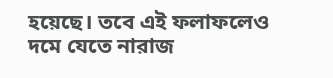হয়েছে। তবে এই ফলাফলেও দমে যেতে নারাজ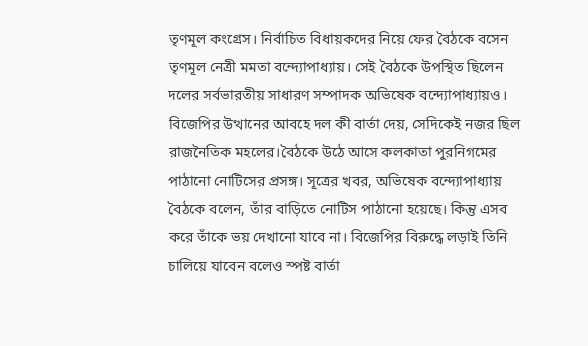তৃণমূল কংগ্রেস। নির্বাচিত বিধায়কদের নিয়ে ফের বৈঠকে বসেন তৃণমূল নেত্রী মমতা বন্দ্যোপাধ্যায়। সেই বৈঠকে উপস্থিত ছিলেন দলের সর্বভারতীয় সাধারণ সম্পাদক অভিষেক বন্দ্যোপাধ্যায়ও। বিজেপির উত্থানের আবহে দল কী বার্তা দেয়, সেদিকেই নজর ছিল রাজনৈতিক মহলের।বৈঠকে উঠে আসে কলকাতা পুরনিগমের পাঠানো নোটিসের প্রসঙ্গ। সূত্রের খবর, অভিষেক বন্দ্যোপাধ্যায় বৈঠকে বলেন, তাঁর বাড়িতে নোটিস পাঠানো হয়েছে। কিন্তু এসব করে তাঁকে ভয় দেখানো যাবে না। বিজেপির বিরুদ্ধে লড়াই তিনি চালিয়ে যাবেন বলেও স্পষ্ট বার্তা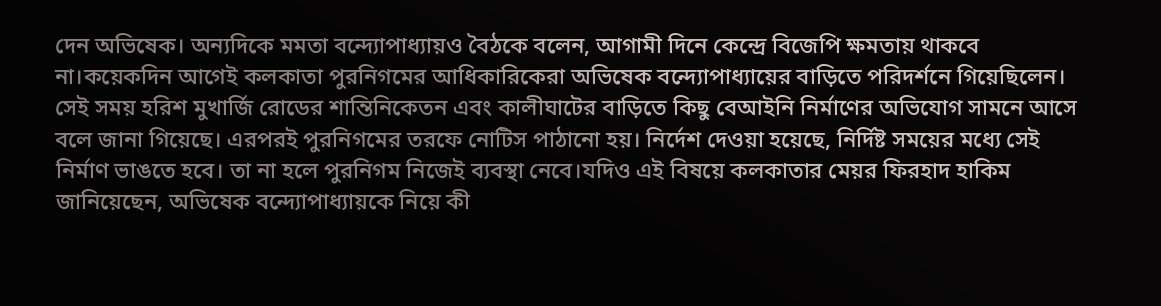দেন অভিষেক। অন্যদিকে মমতা বন্দ্যোপাধ্যায়ও বৈঠকে বলেন, আগামী দিনে কেন্দ্রে বিজেপি ক্ষমতায় থাকবে না।কয়েকদিন আগেই কলকাতা পুরনিগমের আধিকারিকেরা অভিষেক বন্দ্যোপাধ্যায়ের বাড়িতে পরিদর্শনে গিয়েছিলেন। সেই সময় হরিশ মুখার্জি রোডের শান্তিনিকেতন এবং কালীঘাটের বাড়িতে কিছু বেআইনি নির্মাণের অভিযোগ সামনে আসে বলে জানা গিয়েছে। এরপরই পুরনিগমের তরফে নোটিস পাঠানো হয়। নির্দেশ দেওয়া হয়েছে, নির্দিষ্ট সময়ের মধ্যে সেই নির্মাণ ভাঙতে হবে। তা না হলে পুরনিগম নিজেই ব্যবস্থা নেবে।যদিও এই বিষয়ে কলকাতার মেয়র ফিরহাদ হাকিম জানিয়েছেন, অভিষেক বন্দ্যোপাধ্যায়কে নিয়ে কী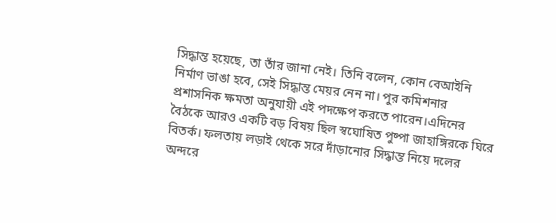সিদ্ধান্ত হয়েছে, তা তাঁর জানা নেই। তিনি বলেন, কোন বেআইনি নির্মাণ ভাঙা হবে, সেই সিদ্ধান্ত মেয়র নেন না। পুর কমিশনার প্রশাসনিক ক্ষমতা অনুযায়ী এই পদক্ষেপ করতে পারেন।এদিনের বৈঠকে আরও একটি বড় বিষয় ছিল স্বঘোষিত পুষ্পা জাহাঙ্গিরকে ঘিরে বিতর্ক। ফলতায় লড়াই থেকে সরে দাঁড়ানোর সিদ্ধান্ত নিয়ে দলের অন্দরে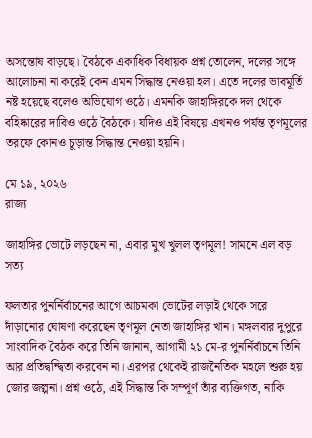অসন্তোষ বাড়ছে। বৈঠকে একাধিক বিধায়ক প্রশ্ন তোলেন, দলের সঙ্গে আলোচনা না করেই কেন এমন সিদ্ধান্ত নেওয়া হল। এতে দলের ভাবমূর্তি নষ্ট হয়েছে বলেও অভিযোগ ওঠে। এমনকি জাহাঙ্গিরকে দল থেকে বহিষ্কারের দাবিও ওঠে বৈঠকে। যদিও এই বিষয়ে এখনও পর্যন্ত তৃণমূলের তরফে কোনও চূড়ান্ত সিদ্ধান্ত নেওয়া হয়নি।

মে ১৯, ২০২৬
রাজ্য

জাহাঙ্গির ভোটে লড়ছেন না, এবার মুখ খুলল তৃণমূল! সামনে এল বড় সত্য

ফলতার পুনর্নির্বাচনের আগে আচমকা ভোটের লড়াই থেকে সরে দাঁড়ানোর ঘোষণা করেছেন তৃণমূল নেতা জাহাঙ্গির খান। মঙ্গলবার দুপুরে সাংবাদিক বৈঠক করে তিনি জানান, আগামী ২১ মে-র পুনর্নির্বাচনে তিনি আর প্রতিদ্বন্দ্বিতা করবেন না। এরপর থেকেই রাজনৈতিক মহলে শুরু হয় জোর জল্পনা। প্রশ্ন ওঠে, এই সিদ্ধান্ত কি সম্পূর্ণ তাঁর ব্যক্তিগত, নাকি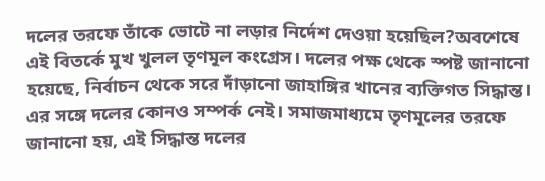দলের তরফে তাঁকে ভোটে না লড়ার নির্দেশ দেওয়া হয়েছিল?অবশেষে এই বিতর্কে মুখ খুলল তৃণমূল কংগ্রেস। দলের পক্ষ থেকে স্পষ্ট জানানো হয়েছে, নির্বাচন থেকে সরে দাঁড়ানো জাহাঙ্গির খানের ব্যক্তিগত সিদ্ধান্ত। এর সঙ্গে দলের কোনও সম্পর্ক নেই। সমাজমাধ্যমে তৃণমূলের তরফে জানানো হয়, এই সিদ্ধান্ত দলের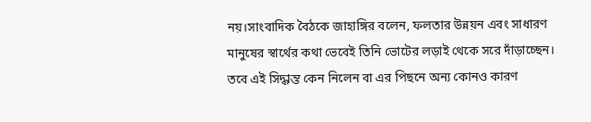নয়।সাংবাদিক বৈঠকে জাহাঙ্গির বলেন, ফলতার উন্নয়ন এবং সাধারণ মানুষের স্বার্থের কথা ভেবেই তিনি ভোটের লড়াই থেকে সরে দাঁড়াচ্ছেন। তবে এই সিদ্ধান্ত কেন নিলেন বা এর পিছনে অন্য কোনও কারণ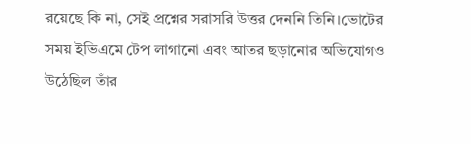রয়েছে কি না, সেই প্রশ্নের সরাসরি উত্তর দেননি তিনি।ভোটের সময় ইভিএমে টেপ লাগানো এবং আতর ছড়ানোর অভিযোগও উঠেছিল তাঁর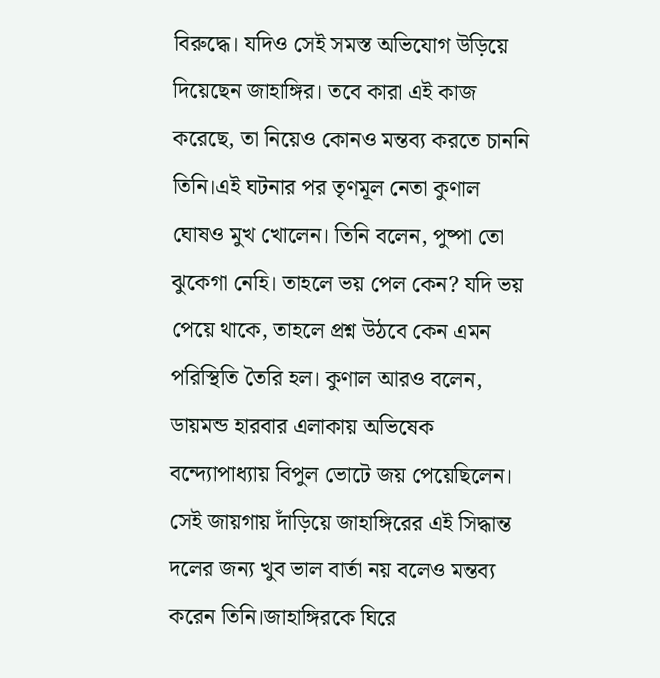বিরুদ্ধে। যদিও সেই সমস্ত অভিযোগ উড়িয়ে দিয়েছেন জাহাঙ্গির। তবে কারা এই কাজ করেছে, তা নিয়েও কোনও মন্তব্য করতে চাননি তিনি।এই ঘটনার পর তৃণমূল নেতা কুণাল ঘোষও মুখ খোলেন। তিনি বলেন, পুষ্পা তো ঝুকেগা নেহি। তাহলে ভয় পেল কেন? যদি ভয় পেয়ে থাকে, তাহলে প্রশ্ন উঠবে কেন এমন পরিস্থিতি তৈরি হল। কুণাল আরও বলেন, ডায়মন্ড হারবার এলাকায় অভিষেক বন্দ্যোপাধ্যায় বিপুল ভোটে জয় পেয়েছিলেন। সেই জায়গায় দাঁড়িয়ে জাহাঙ্গিরের এই সিদ্ধান্ত দলের জন্য খুব ভাল বার্তা নয় বলেও মন্তব্য করেন তিনি।জাহাঙ্গিরকে ঘিরে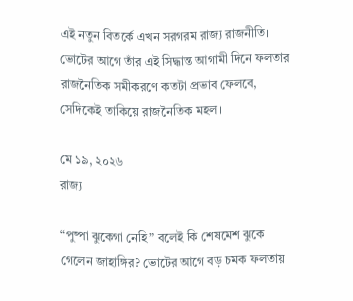এই নতুন বিতর্কে এখন সরগরম রাজ্য রাজনীতি। ভোটের আগে তাঁর এই সিদ্ধান্ত আগামী দিনে ফলতার রাজনৈতিক সমীকরণে কতটা প্রভাব ফেলবে, সেদিকেই তাকিয়ে রাজনৈতিক মহল।

মে ১৯, ২০২৬
রাজ্য

“পুষ্পা ঝুকেগা নেহি” বলেই কি শেষমেশ ঝুকে গেলেন জাহাঙ্গির? ভোটের আগে বড় চমক ফলতায়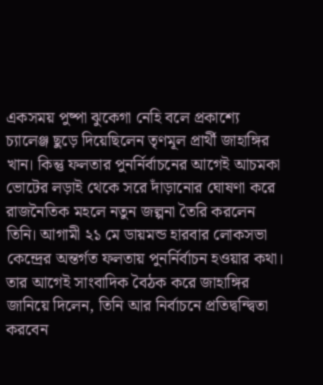একসময় পুষ্পা ঝুকেগা নেহি বলে প্রকাশ্যে চ্যালেঞ্জ ছুড়ে দিয়েছিলেন তৃণমূল প্রার্থী জাহাঙ্গির খান। কিন্তু ফলতার পুনর্নির্বাচনের আগেই আচমকা ভোটের লড়াই থেকে সরে দাঁড়ানোর ঘোষণা করে রাজনৈতিক মহলে নতুন জল্পনা তৈরি করলেন তিনি। আগামী ২১ মে ডায়মন্ড হারবার লোকসভা কেন্দ্রের অন্তর্গত ফলতায় পুনর্নির্বাচন হওয়ার কথা। তার আগেই সাংবাদিক বৈঠক করে জাহাঙ্গির জানিয়ে দিলেন, তিনি আর নির্বাচনে প্রতিদ্বন্দ্বিতা করবেন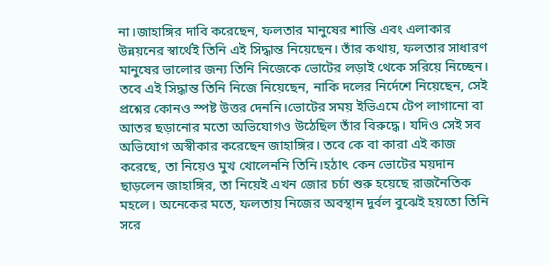না।জাহাঙ্গির দাবি করেছেন, ফলতার মানুষের শান্তি এবং এলাকার উন্নয়নের স্বার্থেই তিনি এই সিদ্ধান্ত নিয়েছেন। তাঁর কথায়, ফলতার সাধারণ মানুষের ভালোর জন্য তিনি নিজেকে ভোটের লড়াই থেকে সরিয়ে নিচ্ছেন। তবে এই সিদ্ধান্ত তিনি নিজে নিয়েছেন, নাকি দলের নির্দেশে নিয়েছেন, সেই প্রশ্নের কোনও স্পষ্ট উত্তর দেননি।ভোটের সময় ইভিএমে টেপ লাগানো বা আতর ছড়ানোর মতো অভিযোগও উঠেছিল তাঁর বিরুদ্ধে। যদিও সেই সব অভিযোগ অস্বীকার করেছেন জাহাঙ্গির। তবে কে বা কারা এই কাজ করেছে, তা নিয়েও মুখ খোলেননি তিনি।হঠাৎ কেন ভোটের ময়দান ছাড়লেন জাহাঙ্গির, তা নিয়েই এখন জোর চর্চা শুরু হয়েছে রাজনৈতিক মহলে। অনেকের মতে, ফলতায় নিজের অবস্থান দুর্বল বুঝেই হয়তো তিনি সরে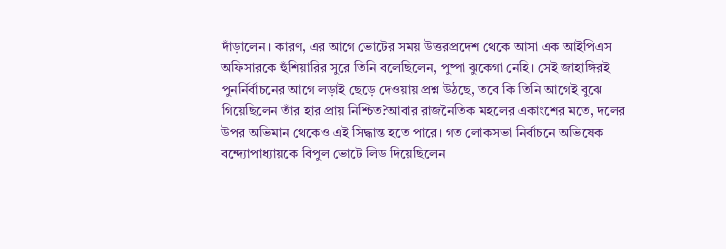দাঁড়ালেন। কারণ, এর আগে ভোটের সময় উত্তরপ্রদেশ থেকে আসা এক আইপিএস অফিসারকে হুঁশিয়ারির সুরে তিনি বলেছিলেন, পুষ্পা ঝুকেগা নেহি। সেই জাহাঙ্গিরই পুনর্নির্বাচনের আগে লড়াই ছেড়ে দেওয়ায় প্রশ্ন উঠছে, তবে কি তিনি আগেই বুঝে গিয়েছিলেন তাঁর হার প্রায় নিশ্চিত?আবার রাজনৈতিক মহলের একাংশের মতে, দলের উপর অভিমান থেকেও এই সিদ্ধান্ত হতে পারে। গত লোকসভা নির্বাচনে অভিষেক বন্দ্যোপাধ্যায়কে বিপুল ভোটে লিড দিয়েছিলেন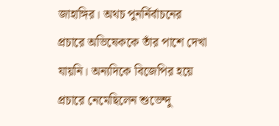জাহাঙ্গির। অথচ পুনর্নির্বাচনের প্রচারে অভিষেককে তাঁর পাশে দেখা যায়নি। অন্যদিকে বিজেপির হয়ে প্রচারে নেমেছিলেন শুভেন্দু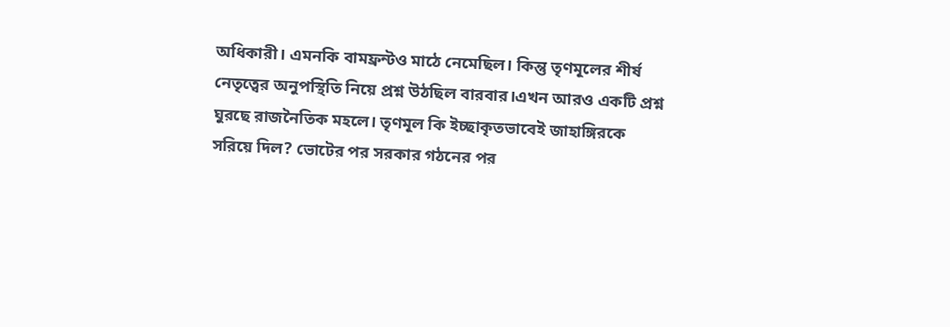অধিকারী। এমনকি বামফ্রন্টও মাঠে নেমেছিল। কিন্তু তৃণমূলের শীর্ষ নেতৃত্বের অনুপস্থিতি নিয়ে প্রশ্ন উঠছিল বারবার।এখন আরও একটি প্রশ্ন ঘুরছে রাজনৈতিক মহলে। তৃণমূল কি ইচ্ছাকৃতভাবেই জাহাঙ্গিরকে সরিয়ে দিল? ভোটের পর সরকার গঠনের পর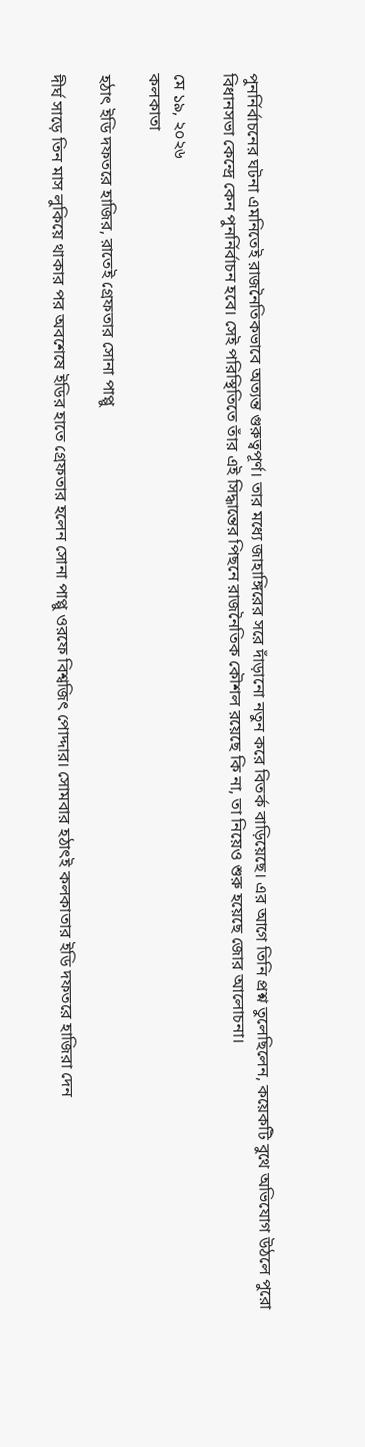পুনর্নির্বাচনের ঘটনা এমনিতেই রাজনৈতিকভাবে অত্যন্ত গুরুত্বপূর্ণ। তার মধ্যে জাহাঙ্গিরের সরে দাঁড়ানো নতুন করে বিতর্ক বাড়িয়েছে। এর আগে তিনি প্রশ্ন তুলেছিলেন, কয়েকটি বুথে অভিযোগ উঠলে পুরো বিধানসভা কেন্দ্রে কেন পুনর্নির্বাচন হবে। সেই পরিস্থিতিতে তাঁর এই সিদ্ধান্তের পিছনে রাজনৈতিক কৌশল রয়েছে কি না, তা নিয়েও শুরু হয়েছে জোর আলোচনা।

মে ১৯, ২০২৬
কলকাতা

হঠাৎ ইডি দফতরে হাজির, রাতেই গ্রেফতার সোনা পাপ্পু

দীর্ঘ সাড়ে তিন মাস লুকিয়ে থাকার পর অবশেষে ইডির হাতে গ্রেফতার হলেন সোনা পাপ্পু ওরফে বিশ্বজিৎ পোদ্দার। সোমবার হঠাৎই কলকাতার ইডি দফতরে হাজিরা দেন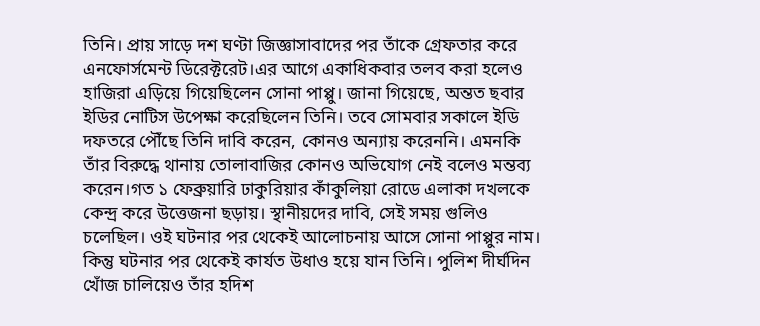তিনি। প্রায় সাড়ে দশ ঘণ্টা জিজ্ঞাসাবাদের পর তাঁকে গ্রেফতার করে এনফোর্সমেন্ট ডিরেক্টরেট।এর আগে একাধিকবার তলব করা হলেও হাজিরা এড়িয়ে গিয়েছিলেন সোনা পাপ্পু। জানা গিয়েছে, অন্তত ছবার ইডির নোটিস উপেক্ষা করেছিলেন তিনি। তবে সোমবার সকালে ইডি দফতরে পৌঁছে তিনি দাবি করেন, কোনও অন্যায় করেননি। এমনকি তাঁর বিরুদ্ধে থানায় তোলাবাজির কোনও অভিযোগ নেই বলেও মন্তব্য করেন।গত ১ ফেব্রুয়ারি ঢাকুরিয়ার কাঁকুলিয়া রোডে এলাকা দখলকে কেন্দ্র করে উত্তেজনা ছড়ায়। স্থানীয়দের দাবি, সেই সময় গুলিও চলেছিল। ওই ঘটনার পর থেকেই আলোচনায় আসে সোনা পাপ্পুর নাম। কিন্তু ঘটনার পর থেকেই কার্যত উধাও হয়ে যান তিনি। পুলিশ দীর্ঘদিন খোঁজ চালিয়েও তাঁর হদিশ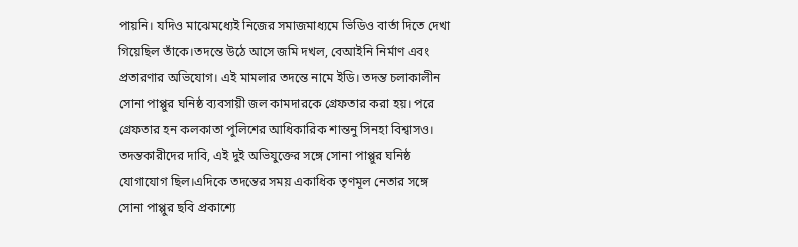পায়নি। যদিও মাঝেমধ্যেই নিজের সমাজমাধ্যমে ভিডিও বার্তা দিতে দেখা গিয়েছিল তাঁকে।তদন্তে উঠে আসে জমি দখল, বেআইনি নির্মাণ এবং প্রতারণার অভিযোগ। এই মামলার তদন্তে নামে ইডি। তদন্ত চলাকালীন সোনা পাপ্পুর ঘনিষ্ঠ ব্যবসায়ী জল কামদারকে গ্রেফতার করা হয়। পরে গ্রেফতার হন কলকাতা পুলিশের আধিকারিক শান্তনু সিনহা বিশ্বাসও। তদন্তকারীদের দাবি, এই দুই অভিযুক্তের সঙ্গে সোনা পাপ্পুর ঘনিষ্ঠ যোগাযোগ ছিল।এদিকে তদন্তের সময় একাধিক তৃণমূল নেতার সঙ্গে সোনা পাপ্পুর ছবি প্রকাশ্যে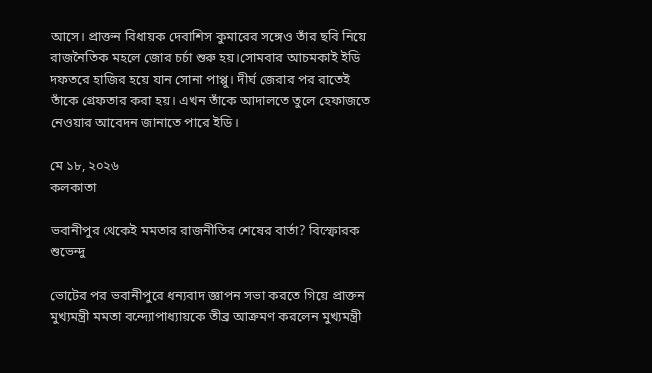আসে। প্রাক্তন বিধায়ক দেবাশিস কুমারের সঙ্গেও তাঁর ছবি নিয়ে রাজনৈতিক মহলে জোর চর্চা শুরু হয়।সোমবার আচমকাই ইডি দফতরে হাজির হয়ে যান সোনা পাপ্পু। দীর্ঘ জেরার পর রাতেই তাঁকে গ্রেফতার করা হয়। এখন তাঁকে আদালতে তুলে হেফাজতে নেওয়ার আবেদন জানাতে পারে ইডি।

মে ১৮, ২০২৬
কলকাতা

ভবানীপুর থেকেই মমতার রাজনীতির শেষের বার্তা? বিস্ফোরক শুভেন্দু

ভোটের পর ভবানীপুরে ধন্যবাদ জ্ঞাপন সভা করতে গিয়ে প্রাক্তন মুখ্যমন্ত্রী মমতা বন্দ্যোপাধ্যায়কে তীব্র আক্রমণ করলেন মুখ্যমন্ত্রী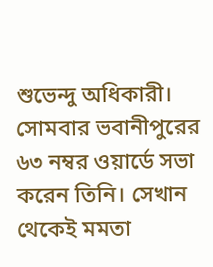শুভেন্দু অধিকারী। সোমবার ভবানীপুরের ৬৩ নম্বর ওয়ার্ডে সভা করেন তিনি। সেখান থেকেই মমতা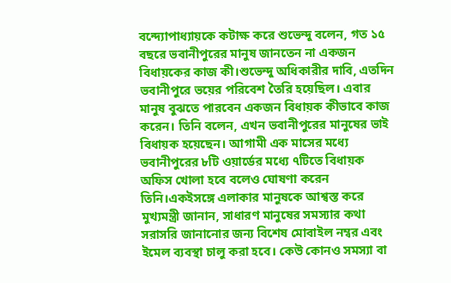বন্দ্যোপাধ্যায়কে কটাক্ষ করে শুভেন্দু বলেন, গত ১৫ বছরে ভবানীপুরের মানুষ জানতেন না একজন বিধায়কের কাজ কী।শুভেন্দু অধিকারীর দাবি, এতদিন ভবানীপুরে ভয়ের পরিবেশ তৈরি হয়েছিল। এবার মানুষ বুঝতে পারবেন একজন বিধায়ক কীভাবে কাজ করেন। তিনি বলেন, এখন ভবানীপুরের মানুষের ভাই বিধায়ক হয়েছেন। আগামী এক মাসের মধ্যে ভবানীপুরের ৮টি ওয়ার্ডের মধ্যে ৭টিতে বিধায়ক অফিস খোলা হবে বলেও ঘোষণা করেন তিনি।একইসঙ্গে এলাকার মানুষকে আশ্বস্ত করে মুখ্যমন্ত্রী জানান, সাধারণ মানুষের সমস্যার কথা সরাসরি জানানোর জন্য বিশেষ মোবাইল নম্বর এবং ইমেল ব্যবস্থা চালু করা হবে। কেউ কোনও সমস্যা বা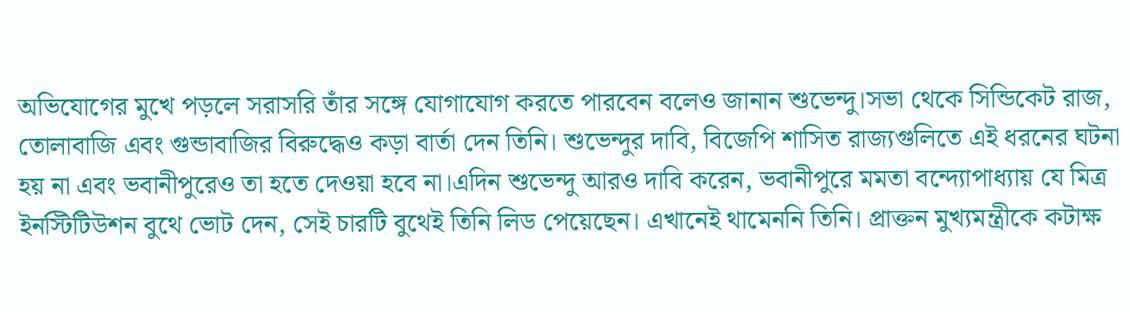অভিযোগের মুখে পড়লে সরাসরি তাঁর সঙ্গে যোগাযোগ করতে পারবেন বলেও জানান শুভেন্দু।সভা থেকে সিন্ডিকেট রাজ, তোলাবাজি এবং গুন্ডাবাজির বিরুদ্ধেও কড়া বার্তা দেন তিনি। শুভেন্দুর দাবি, বিজেপি শাসিত রাজ্যগুলিতে এই ধরনের ঘটনা হয় না এবং ভবানীপুরেও তা হতে দেওয়া হবে না।এদিন শুভেন্দু আরও দাবি করেন, ভবানীপুরে মমতা বন্দ্যোপাধ্যায় যে মিত্র ইনস্টিটিউশন বুথে ভোট দেন, সেই চারটি বুথেই তিনি লিড পেয়েছেন। এখানেই থামেননি তিনি। প্রাক্তন মুখ্যমন্ত্রীকে কটাক্ষ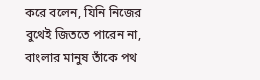করে বলেন, যিনি নিজের বুথেই জিততে পারেন না, বাংলার মানুষ তাঁকে পথ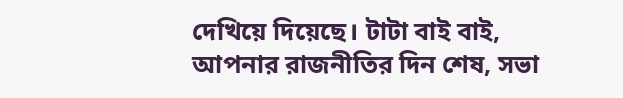দেখিয়ে দিয়েছে। টাটা বাই বাই, আপনার রাজনীতির দিন শেষ, সভা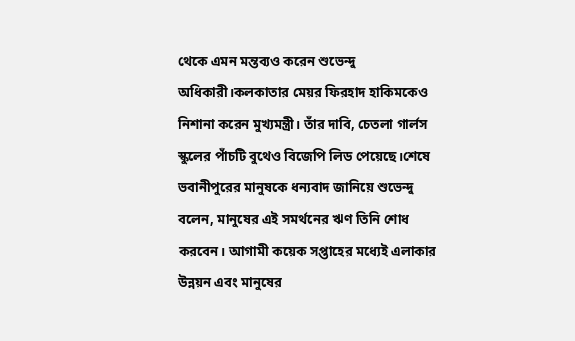থেকে এমন মন্তব্যও করেন শুভেন্দু অধিকারী।কলকাতার মেয়র ফিরহাদ হাকিমকেও নিশানা করেন মুখ্যমন্ত্রী। তাঁর দাবি, চেতলা গার্লস স্কুলের পাঁচটি বুথেও বিজেপি লিড পেয়েছে।শেষে ভবানীপুরের মানুষকে ধন্যবাদ জানিয়ে শুভেন্দু বলেন, মানুষের এই সমর্থনের ঋণ তিনি শোধ করবেন। আগামী কয়েক সপ্তাহের মধ্যেই এলাকার উন্নয়ন এবং মানুষের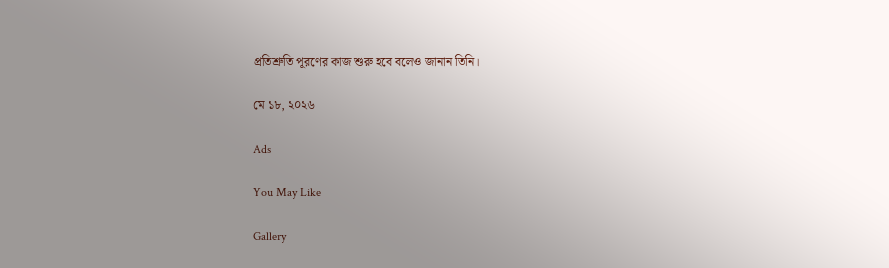প্রতিশ্রুতি পূরণের কাজ শুরু হবে বলেও জানান তিনি।

মে ১৮, ২০২৬

Ads

You May Like

Gallery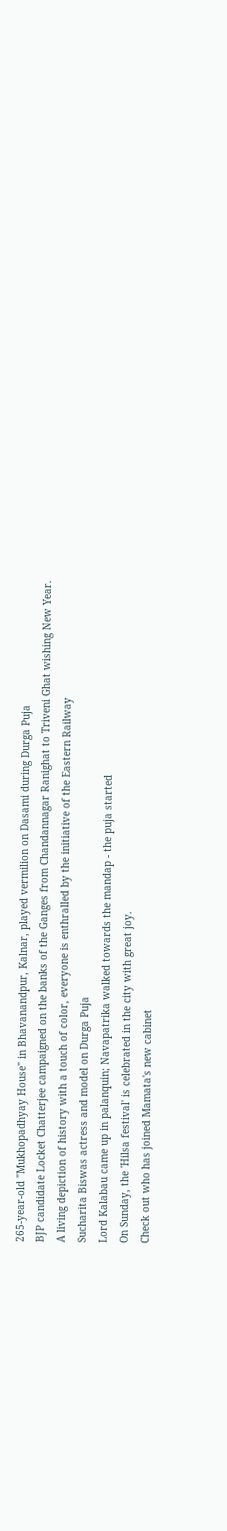265-year-old "Mukhopadhyay House" in Bhavanandpur, Kalnar, played vermilion on Dasami during Durga Puja
BJP candidate Locket Chatterjee campaigned on the banks of the Ganges from Chandannagar Ranighat to Triveni Ghat wishing New Year.
A living depiction of history with a touch of color, everyone is enthralled by the initiative of the Eastern Railway
Sucharita Biswas actress and model on Durga Puja
Lord Kalabau came up in palanquin; Navapatrika walked towards the mandap - the puja started
On Sunday, the 'Hilsa festival' is celebrated in the city with great joy.
Check out who has joined Mamata's new cabinet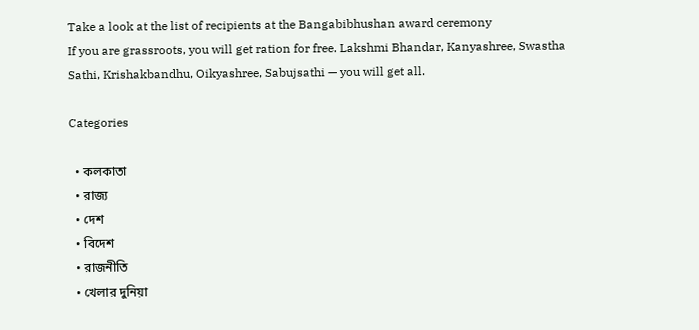Take a look at the list of recipients at the Bangabibhushan award ceremony
If you are grassroots, you will get ration for free. Lakshmi Bhandar, Kanyashree, Swastha Sathi, Krishakbandhu, Oikyashree, Sabujsathi — you will get all.

Categories

  • কলকাতা
  • রাজ্য
  • দেশ
  • বিদেশ
  • রাজনীতি
  • খেলার দুনিয়া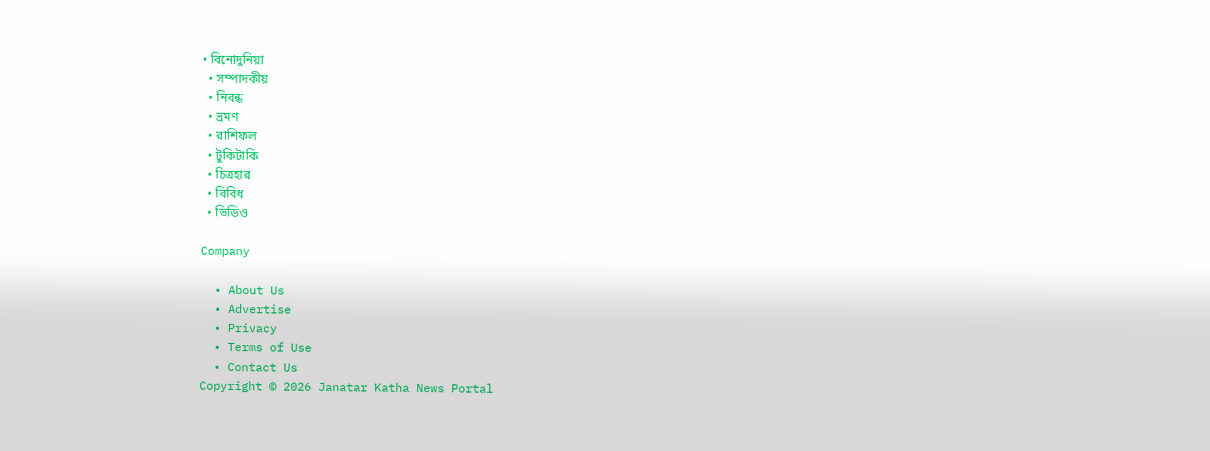• বিনোদুনিয়া
  • সম্পাদকীয়
  • নিবন্ধ
  • ভ্রমণ
  • রাশিফল
  • টুকিটাকি
  • চিত্রহার
  • বিবিধ
  • ভিডিও

Company

  • About Us
  • Advertise
  • Privacy
  • Terms of Use
  • Contact Us
Copyright © 2026 Janatar Katha News Portal